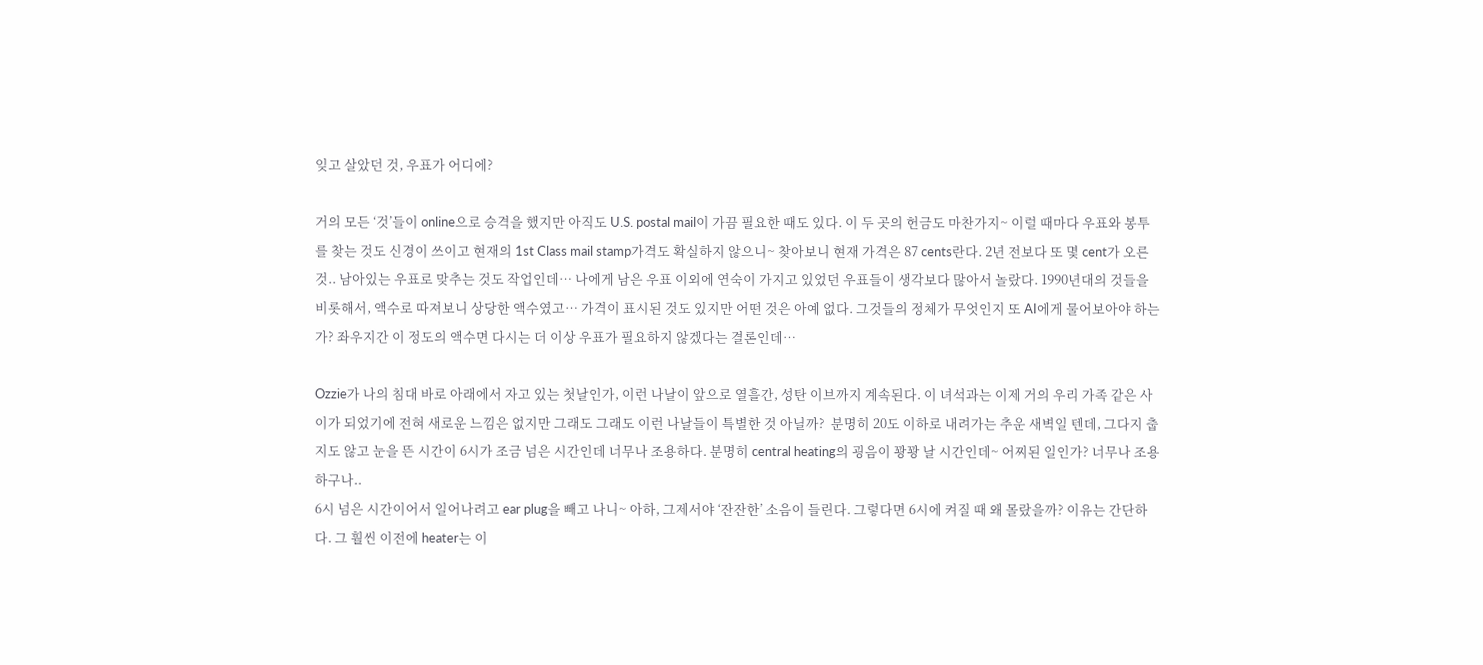잊고 살았던 것, 우표가 어디에?

거의 모든 ‘것’들이 online으로 승격을 했지만 아직도 U.S. postal mail이 가끔 필요한 때도 있다. 이 두 곳의 헌금도 마찬가지~ 이럴 때마다 우표와 봉투를 찾는 것도 신경이 쓰이고 현재의 1st Class mail stamp가격도 확실하지 않으니~ 찾아보니 현재 가격은 87 cents란다. 2년 전보다 또 몇 cent가 오른 것.. 남아있는 우표로 맞추는 것도 작업인데… 나에게 남은 우표 이외에 연숙이 가지고 있었던 우표들이 생각보다 많아서 놀랐다. 1990년대의 것들을 비롯해서, 액수로 따져보니 상당한 액수였고… 가격이 표시된 것도 있지만 어떤 것은 아예 없다. 그것들의 정체가 무엇인지 또 AI에게 물어보아야 하는가? 좌우지간 이 정도의 액수면 다시는 더 이상 우표가 필요하지 않겠다는 결론인데…

Ozzie가 나의 침대 바로 아래에서 자고 있는 첫날인가, 이런 나날이 앞으로 열흘간, 성탄 이브까지 계속된다. 이 녀석과는 이제 거의 우리 가족 같은 사이가 되었기에 전혀 새로운 느낌은 없지만 그래도 그래도 이런 나날들이 특별한 것 아닐까?  분명히 20도 이하로 내려가는 추운 새벽일 텐데, 그다지 춥지도 않고 눈을 뜬 시간이 6시가 조금 넘은 시간인데 너무나 조용하다. 분명히 central heating의 굉음이 꽝꽝 날 시간인데~ 어찌된 일인가? 너무나 조용하구나..
6시 넘은 시간이어서 일어나려고 ear plug을 빼고 나니~ 아하, 그제서야 ‘잔잔한’ 소음이 들린다. 그렇다면 6시에 켜질 때 왜 몰랐을까? 이유는 간단하다. 그 훨씬 이전에 heater는 이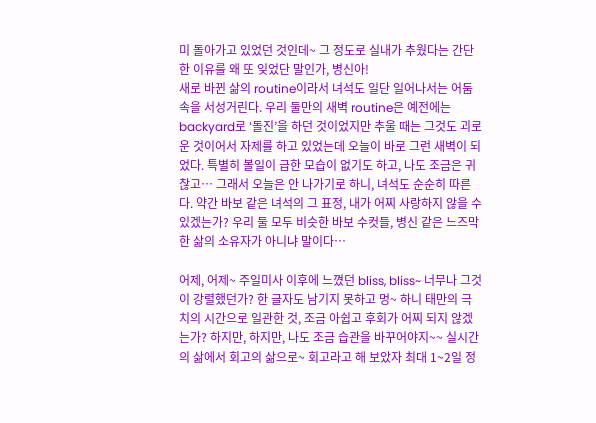미 돌아가고 있었던 것인데~ 그 정도로 실내가 추웠다는 간단한 이유를 왜 또 잊었단 말인가, 병신아!
새로 바뀐 삶의 routine이라서 녀석도 일단 일어나서는 어둠 속을 서성거린다. 우리 둘만의 새벽 routine은 예전에는 backyard로 ‘돌진’을 하던 것이었지만 추울 때는 그것도 괴로운 것이어서 자제를 하고 있었는데 오늘이 바로 그런 새벽이 되었다. 특별히 볼일이 급한 모습이 없기도 하고, 나도 조금은 귀찮고… 그래서 오늘은 안 나가기로 하니, 녀석도 순순히 따른다. 약간 바보 같은 녀석의 그 표정, 내가 어찌 사랑하지 않을 수 있겠는가? 우리 둘 모두 비슷한 바보 수컷들, 병신 같은 느즈막한 삶의 소유자가 아니냐 말이다…

어제, 어제~ 주일미사 이후에 느꼈던 bliss, bliss~ 너무나 그것이 강렬했던가? 한 글자도 남기지 못하고 멍~ 하니 태만의 극치의 시간으로 일관한 것, 조금 아쉽고 후회가 어찌 되지 않겠는가? 하지만, 하지만, 나도 조금 습관을 바꾸어야지~~ 실시간의 삶에서 회고의 삶으로~ 회고라고 해 보았자 최대 1~2일 정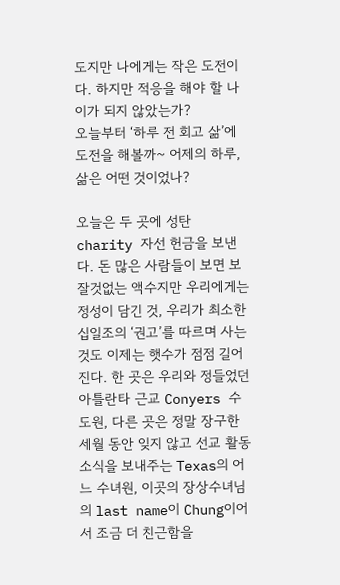도지만 나에게는 작은 도전이다. 하지만 적응을 해야 할 나이가 되지 않았는가?
오늘부터 ‘하루 전 회고 삶’에 도전을 해볼까~ 어제의 하루, 삶은 어떤 것이었나?

오늘은 두 곳에 성탄 charity 자선 헌금을 보낸다. 돈 많은 사람들이 보면 보잘것없는 액수지만 우리에게는 정성이 담긴 것, 우리가 최소한 십일조의 ‘권고’를 따르며 사는 것도 이제는 햇수가 점점 길어진다. 한 곳은 우리와 정들었던 아틀란타 근교 Conyers 수도원, 다른 곳은 정말 장구한 세월 동안 잊지 않고 선교 활동 소식을 보내주는 Texas의 어느 수녀원, 이곳의 장상수녀님의 last name이 Chung이어서 조금 더 친근함을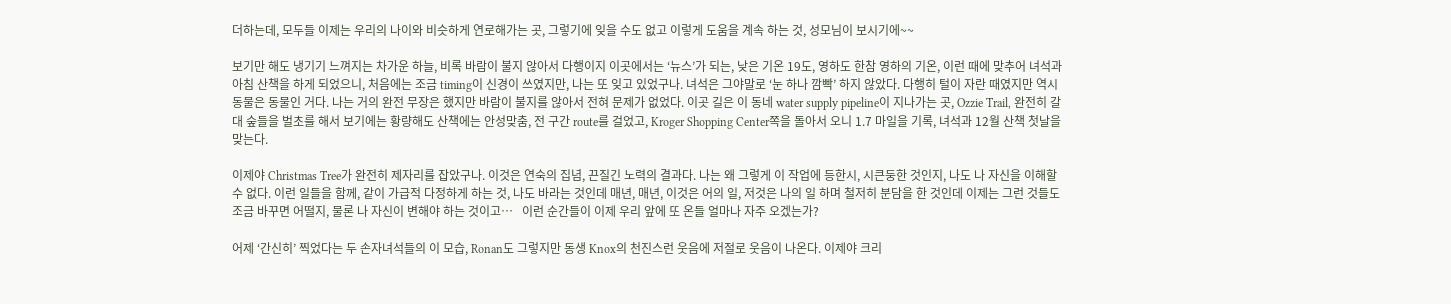더하는데, 모두들 이제는 우리의 나이와 비슷하게 연로해가는 곳, 그렇기에 잊을 수도 없고 이렇게 도움을 계속 하는 것, 성모님이 보시기에~~

보기만 해도 냉기기 느껴지는 차가운 하늘, 비록 바람이 불지 않아서 다행이지 이곳에서는 ‘뉴스’가 되는, 낮은 기온 19도, 영하도 한참 영하의 기온, 이런 때에 맞추어 녀석과 아침 산책을 하게 되었으니, 처음에는 조금 timing이 신경이 쓰였지만, 나는 또 잊고 있었구나. 녀석은 그야말로 ‘눈 하나 깜빡’ 하지 않았다. 다행히 털이 자란 때였지만 역시 동물은 동물인 거다. 나는 거의 완전 무장은 했지만 바람이 불지를 않아서 전혀 문제가 없었다. 이곳 길은 이 동네 water supply pipeline이 지나가는 곳, Ozzie Trail, 완전히 갈대 숲들을 벌초를 해서 보기에는 황량해도 산책에는 안성맞춤, 전 구간 route를 걸었고, Kroger Shopping Center쪽을 돌아서 오니 1.7 마일을 기록, 녀석과 12월 산책 첫날을 맞는다.

이제야 Christmas Tree가 완전히 제자리를 잡았구나. 이것은 연숙의 집념, 끈질긴 노력의 결과다. 나는 왜 그렇게 이 작업에 등한시, 시큰둥한 것인지, 나도 나 자신을 이해할 수 없다. 이런 일들을 함께, 같이 가급적 다정하게 하는 것, 나도 바라는 것인데 매년, 매년, 이것은 어의 일, 저것은 나의 일 하며 철저히 분담을 한 것인데 이제는 그런 것들도 조금 바꾸면 어떨지, 물론 나 자신이 변해야 하는 것이고…   이런 순간들이 이제 우리 앞에 또 온들 얼마나 자주 오겠는가?

어제 ‘간신히’ 찍었다는 두 손자녀석들의 이 모습, Ronan도 그렇지만 동생 Knox의 천진스런 웃음에 저절로 웃음이 나온다. 이제야 크리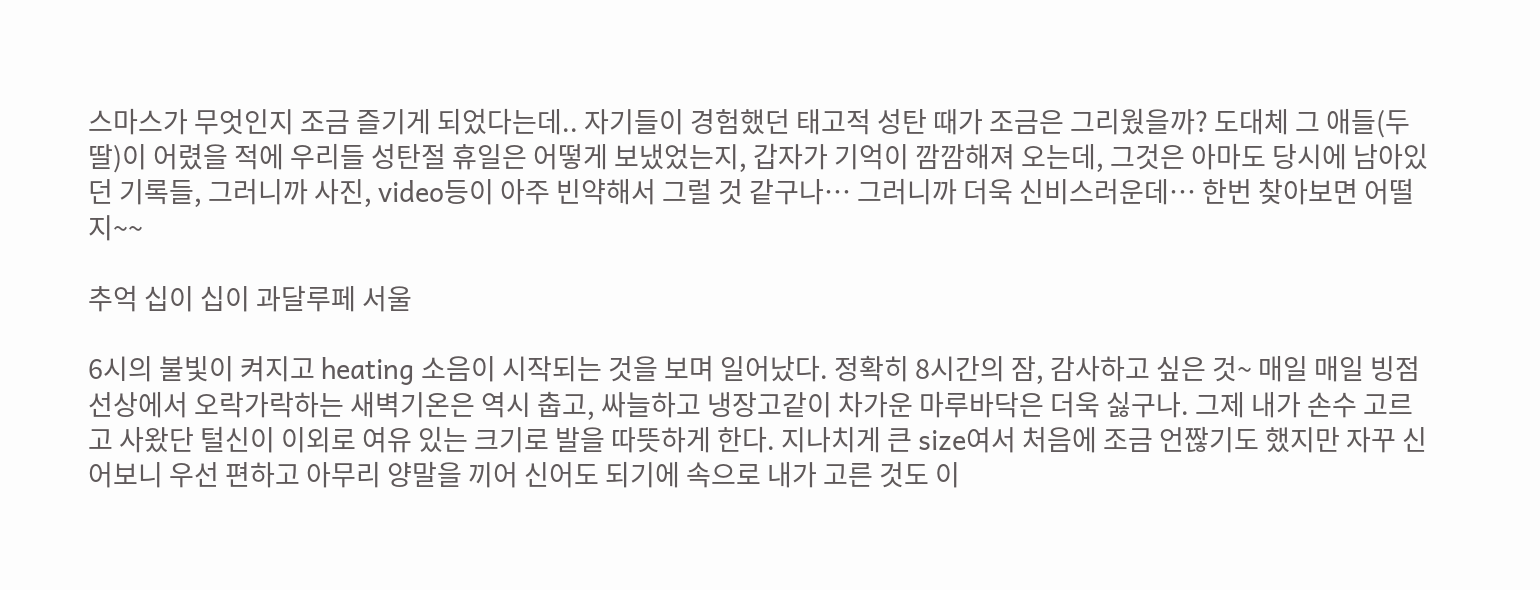스마스가 무엇인지 조금 즐기게 되었다는데.. 자기들이 경험했던 태고적 성탄 때가 조금은 그리웠을까? 도대체 그 애들(두 딸)이 어렸을 적에 우리들 성탄절 휴일은 어떻게 보냈었는지, 갑자가 기억이 깜깜해져 오는데, 그것은 아마도 당시에 남아있던 기록들, 그러니까 사진, video등이 아주 빈약해서 그럴 것 같구나… 그러니까 더욱 신비스러운데… 한번 찾아보면 어떨지~~

추억 십이 십이 과달루페 서울

6시의 불빛이 켜지고 heating 소음이 시작되는 것을 보며 일어났다. 정확히 8시간의 잠, 감사하고 싶은 것~ 매일 매일 빙점 선상에서 오락가락하는 새벽기온은 역시 춥고, 싸늘하고 냉장고같이 차가운 마루바닥은 더욱 싫구나. 그제 내가 손수 고르고 사왔단 털신이 이외로 여유 있는 크기로 발을 따뜻하게 한다. 지나치게 큰 size여서 처음에 조금 언짢기도 했지만 자꾸 신어보니 우선 편하고 아무리 양말을 끼어 신어도 되기에 속으로 내가 고른 것도 이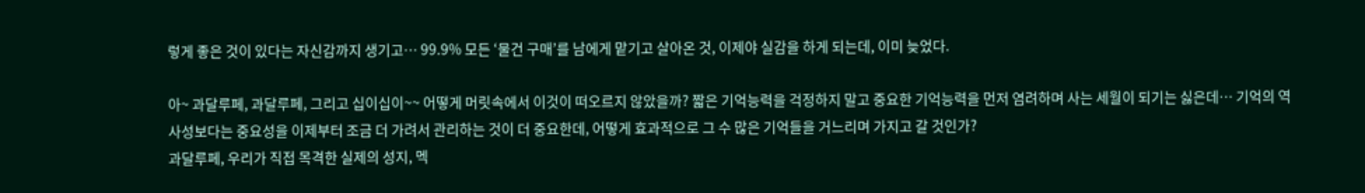렇게 좋은 것이 있다는 자신감까지 생기고… 99.9% 모든 ‘물건 구매’를 남에게 맡기고 살아온 것, 이제야 실감을 하게 되는데, 이미 늦었다.

아~ 과달루페, 과달루페, 그리고 십이십이~~ 어떻게 머릿속에서 이것이 떠오르지 않았을까? 짧은 기억능력을 걱정하지 말고 중요한 기억능력을 먼저 염려하며 사는 세월이 되기는 싫은데… 기억의 역사성보다는 중요성을 이제부터 조금 더 가려서 관리하는 것이 더 중요한데, 어떻게 효과적으로 그 수 많은 기억들을 거느리며 가지고 갈 것인가?
과달루페, 우리가 직접 목격한 실제의 성지, 멕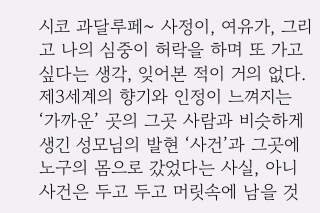시코 과달루페~ 사정이, 여유가, 그리고 나의 심중이 허락을 하며 또 가고 싶다는 생각, 잊어본 적이 거의 없다. 제3세계의 향기와 인정이 느껴지는 ‘가까운’ 곳의 그곳 사람과 비슷하게 생긴 성모님의 발현 ‘사건’과 그곳에 노구의 몸으로 갔었다는 사실, 아니 사건은 두고 두고 머릿속에 남을 것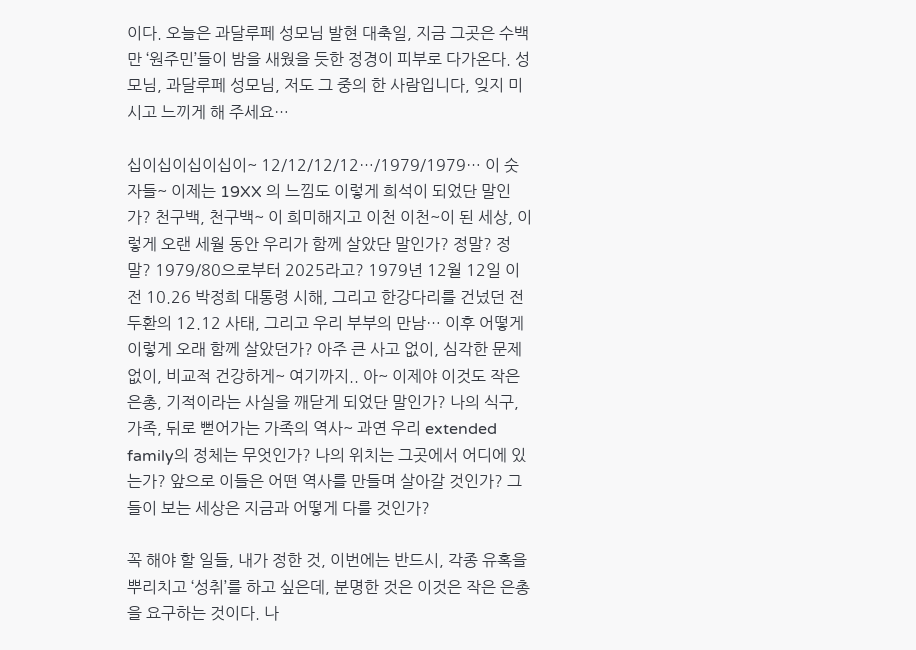이다. 오늘은 과달루페 성모님 발현 대축일, 지금 그곳은 수백만 ‘원주민’들이 밤을 새웠을 듯한 정경이 피부로 다가온다. 성모님, 과달루페 성모님, 저도 그 중의 한 사람입니다, 잊지 미시고 느끼게 해 주세요…

십이십이십이십이~ 12/12/12/12…/1979/1979… 이 숫자들~ 이제는 19XX 의 느낌도 이렇게 희석이 되었단 말인가? 천구백, 천구백~ 이 희미해지고 이천 이천~이 된 세상, 이렇게 오랜 세월 동안 우리가 함께 살았단 말인가? 정말? 정말? 1979/80으로부터 2025라고? 1979년 12월 12일 이전 10.26 박정희 대통령 시해, 그리고 한강다리를 건넜던 전두환의 12.12 사태, 그리고 우리 부부의 만남… 이후 어떻게 이렇게 오래 함께 살았던가? 아주 큰 사고 없이, 심각한 문제없이, 비교적 건강하게~ 여기까지.. 아~ 이제야 이것도 작은 은총, 기적이라는 사실을 깨닫게 되었단 말인가? 나의 식구, 가족, 뒤로 뻗어가는 가족의 역사~ 과연 우리 extended family의 정체는 무엇인가? 나의 위치는 그곳에서 어디에 있는가? 앞으로 이들은 어떤 역사를 만들며 살아갈 것인가? 그들이 보는 세상은 지금과 어떻게 다를 것인가?

꼭 해야 할 일들, 내가 정한 것, 이번에는 반드시, 각종 유혹을 뿌리치고 ‘성취’를 하고 싶은데, 분명한 것은 이것은 작은 은총을 요구하는 것이다. 나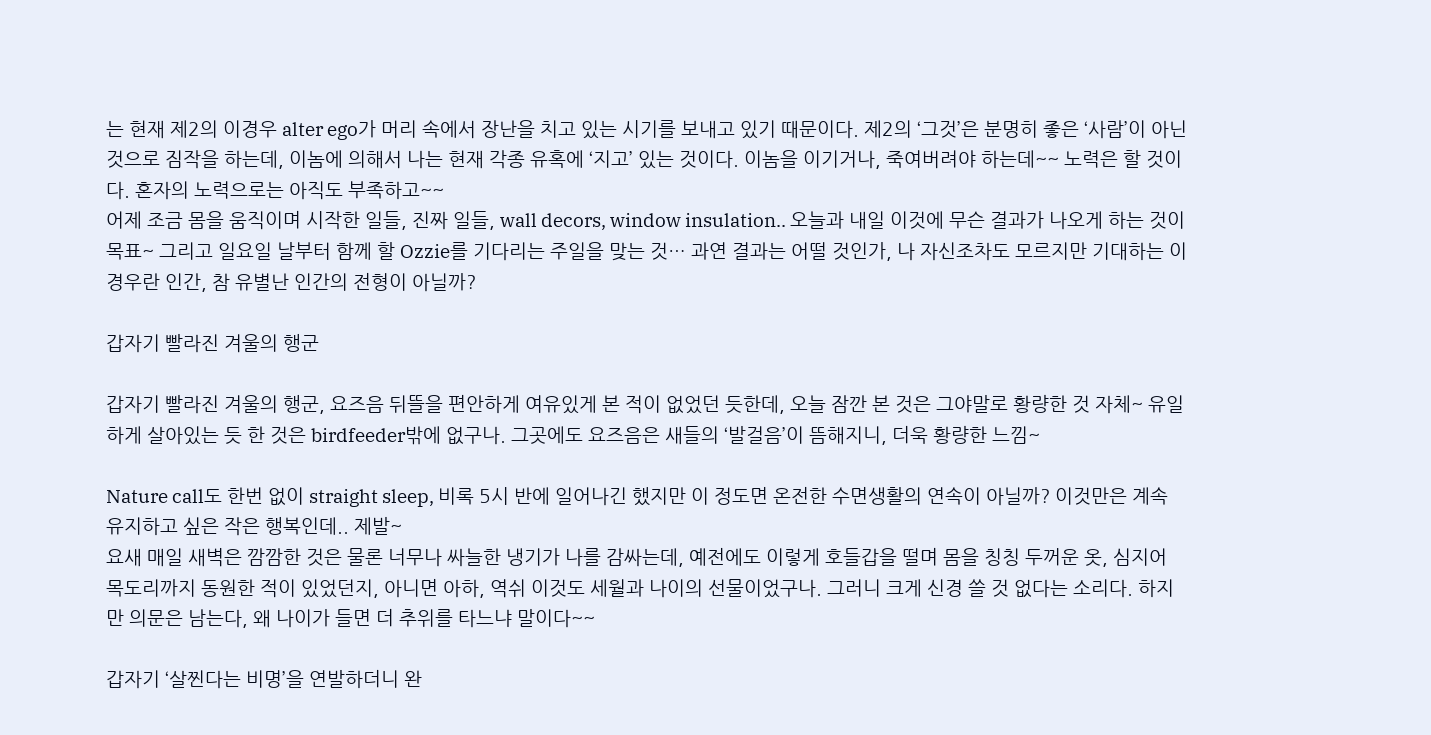는 현재 제2의 이경우 alter ego가 머리 속에서 장난을 치고 있는 시기를 보내고 있기 때문이다. 제2의 ‘그것’은 분명히 좋은 ‘사람’이 아닌 것으로 짐작을 하는데, 이놈에 의해서 나는 현재 각종 유혹에 ‘지고’ 있는 것이다. 이놈을 이기거나, 죽여버려야 하는데~~ 노력은 할 것이다. 혼자의 노력으로는 아직도 부족하고~~
어제 조금 몸을 움직이며 시작한 일들, 진짜 일들, wall decors, window insulation.. 오늘과 내일 이것에 무슨 결과가 나오게 하는 것이 목표~ 그리고 일요일 날부터 함께 할 Ozzie를 기다리는 주일을 맞는 것… 과연 결과는 어떨 것인가, 나 자신조차도 모르지만 기대하는 이경우란 인간, 참 유별난 인간의 전형이 아닐까?

갑자기 빨라진 겨울의 행군

갑자기 빨라진 겨울의 행군, 요즈음 뒤뜰을 편안하게 여유있게 본 적이 없었던 듯한데, 오늘 잠깐 본 것은 그야말로 황량한 것 자체~ 유일하게 살아있는 듯 한 것은 birdfeeder밖에 없구나. 그곳에도 요즈음은 새들의 ‘발걸음’이 뜸해지니, 더욱 황량한 느낌~

Nature call도 한번 없이 straight sleep, 비록 5시 반에 일어나긴 했지만 이 정도면 온전한 수면생활의 연속이 아닐까? 이것만은 계속 유지하고 싶은 작은 행복인데.. 제발~
요새 매일 새벽은 깜깜한 것은 물론 너무나 싸늘한 냉기가 나를 감싸는데, 예전에도 이렇게 호들갑을 떨며 몸을 칭칭 두꺼운 옷, 심지어 목도리까지 동원한 적이 있었던지, 아니면 아하, 역쉬 이것도 세월과 나이의 선물이었구나. 그러니 크게 신경 쓸 것 없다는 소리다. 하지만 의문은 남는다, 왜 나이가 들면 더 추위를 타느냐 말이다~~

갑자기 ‘살찐다는 비명’을 연발하더니 완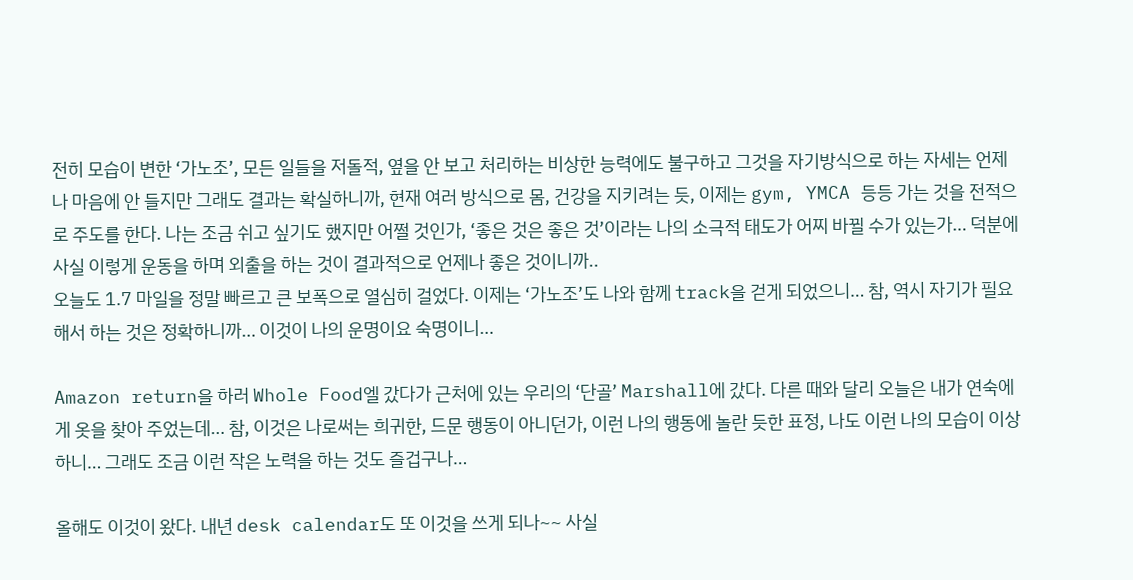전히 모습이 변한 ‘가노조’, 모든 일들을 저돌적, 옆을 안 보고 처리하는 비상한 능력에도 불구하고 그것을 자기방식으로 하는 자세는 언제나 마음에 안 들지만 그래도 결과는 확실하니까, 현재 여러 방식으로 몸, 건강을 지키려는 듯, 이제는 gym, YMCA 등등 가는 것을 전적으로 주도를 한다. 나는 조금 쉬고 싶기도 했지만 어쩔 것인가, ‘좋은 것은 좋은 것’이라는 나의 소극적 태도가 어찌 바뀔 수가 있는가… 덕분에 사실 이렇게 운동을 하며 외출을 하는 것이 결과적으로 언제나 좋은 것이니까..
오늘도 1.7 마일을 정말 빠르고 큰 보폭으로 열심히 걸었다. 이제는 ‘가노조’도 나와 함께 track을 걷게 되었으니… 참, 역시 자기가 필요해서 하는 것은 정확하니까… 이것이 나의 운명이요 숙명이니…

Amazon return을 하러 Whole Food엘 갔다가 근처에 있는 우리의 ‘단골’ Marshall에 갔다. 다른 때와 달리 오늘은 내가 연숙에게 옷을 찾아 주었는데… 참, 이것은 나로써는 희귀한, 드문 행동이 아니던가, 이런 나의 행동에 놀란 듯한 표정, 나도 이런 나의 모습이 이상하니… 그래도 조금 이런 작은 노력을 하는 것도 즐겁구나…

올해도 이것이 왔다. 내년 desk calendar도 또 이것을 쓰게 되나~~ 사실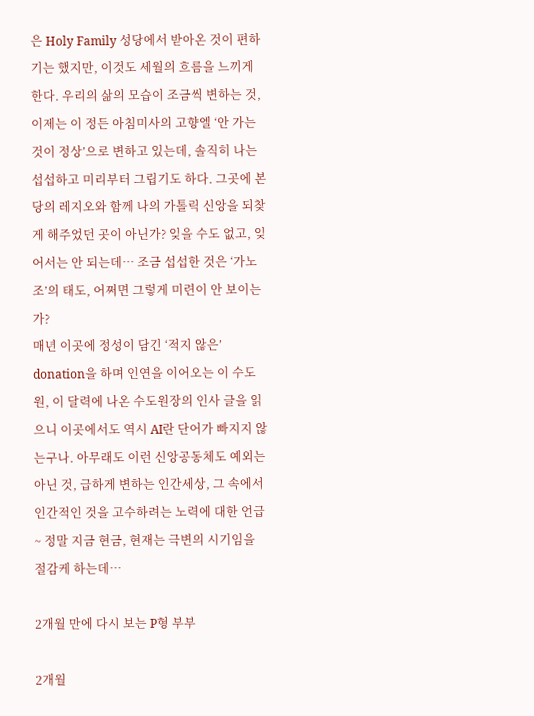은 Holy Family 성당에서 받아온 것이 편하기는 했지만, 이것도 세월의 흐름을 느끼게 한다. 우리의 삶의 모습이 조금씩 변하는 것, 이제는 이 정든 아침미사의 고향엘 ‘안 가는 것이 정상’으로 변하고 있는데, 솔직히 나는 섭섭하고 미리부터 그립기도 하다. 그곳에 본당의 레지오와 함께 나의 가톨릭 신앙을 되찾게 해주었던 곳이 아닌가? 잊을 수도 없고, 잊어서는 안 되는데… 조금 섭섭한 것은 ‘가노조’의 태도, 어쩌면 그렇게 미련이 안 보이는가?
매년 이곳에 정성이 담긴 ‘적지 않은’  donation을 하며 인연을 이어오는 이 수도원, 이 달력에 나온 수도원장의 인사 글을 읽으니 이곳에서도 역시 AI란 단어가 빠지지 않는구나. 아무래도 이런 신앙공동체도 예외는 아닌 것, 급하게 변하는 인간세상, 그 속에서 인간적인 것을 고수하려는 노력에 대한 언급~ 정말 지금 현금, 현재는 극변의 시기임을 절감케 하는데…

2개월 만에 다시 보는 P형 부부

2개월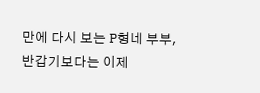만에 다시 보는 P형네 부부, 반갑기보다는 이제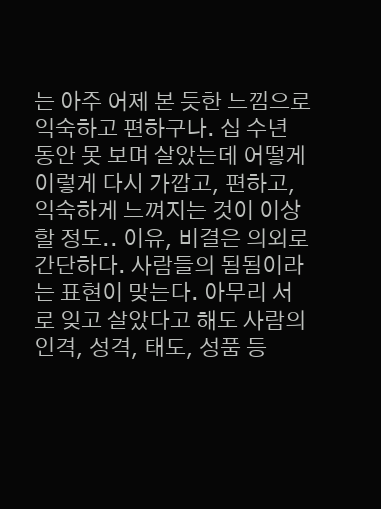는 아주 어제 본 듯한 느낌으로 익숙하고 편하구나. 십 수년 동안 못 보며 살았는데 어떻게 이렇게 다시 가깝고, 편하고, 익숙하게 느껴지는 것이 이상할 정도.. 이유, 비결은 의외로 간단하다. 사람들의 됨됨이라는 표현이 맞는다. 아무리 서로 잊고 살았다고 해도 사람의 인격, 성격, 태도, 성품 등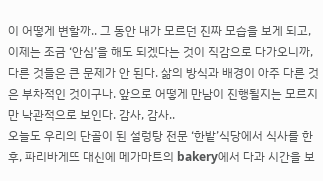이 어떻게 변할까.. 그 동안 내가 모르던 진짜 모습을 보게 되고, 이제는 조금 ‘안심’을 해도 되겠다는 것이 직감으로 다가오니까, 다른 것들은 큰 문제가 안 된다. 삶의 방식과 배경이 아주 다른 것은 부차적인 것이구나. 앞으로 어떻게 만남이 진행될지는 모르지만 낙관적으로 보인다. 감사, 감사..
오늘도 우리의 단골이 된 설렁탕 전문 ‘한밭’식당에서 식사를 한 후, 파리바게뜨 대신에 메가마트의 bakery에서 다과 시간을 보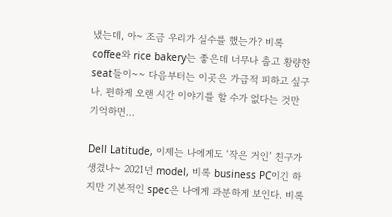냈는데, 아~ 조금 우리가 실수를 했는가? 비록 coffee와 rice bakery는 좋은데 너무나 춥고 황량한 seat들이~~ 다음부터는 이곳은 가급적 피하고 싶구나. 편하게 오랜 시간 이야기를 할 수가 없다는 것만 기억하면…

Dell Latitude, 이제는 나에게도 ‘작은 거인’ 친구가 생겼나~ 2021년 model, 비록 business PC이긴 하지만 기본적인 spec은 나에게 과분하게 보인다. 비록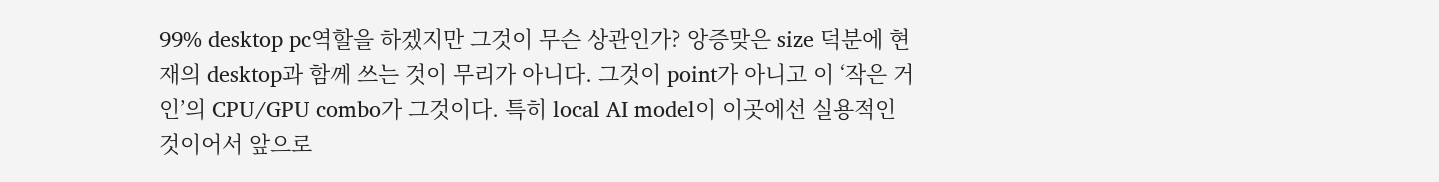99% desktop pc역할을 하겠지만 그것이 무슨 상관인가? 앙증맞은 size 덕분에 현재의 desktop과 함께 쓰는 것이 무리가 아니다. 그것이 point가 아니고 이 ‘작은 거인’의 CPU/GPU combo가 그것이다. 특히 local AI model이 이곳에선 실용적인 것이어서 앞으로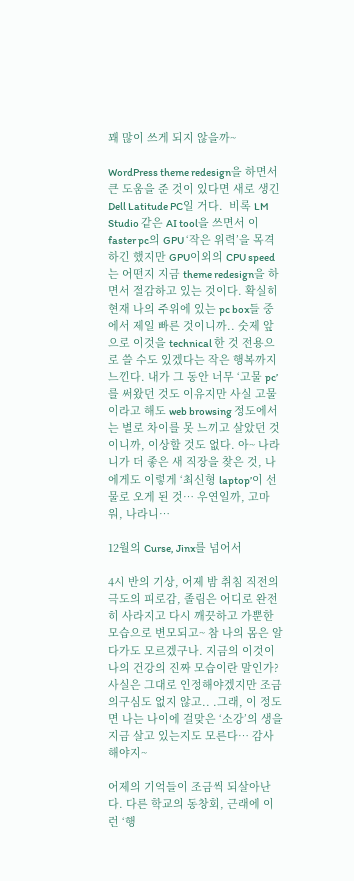꽤 많이 쓰게 되지 않을까~

WordPress theme redesign을 하면서 큰 도움을 준 것이 있다면 새로 생긴 Dell Latitude PC일 거다.  비록 LM Studio 같은 AI tool을 쓰면서 이 faster pc의 GPU ‘작은 위력’을 목격하긴 했지만 GPU이외의 CPU speed는 어떤지 지금 theme redesign을 하면서 절감하고 있는 것이다. 확실히 현재 나의 주위에 있는 pc box들 중에서 제일 빠른 것이니까.. 숫제 앞으로 이것을 technical 한 것 전용으로 쓸 수도 있겠다는 작은 행복까지 느낀다. 내가 그 동안 너무 ‘고물 pc’를 써왔던 것도 이유지만 사실 고물이라고 해도 web browsing 정도에서는 별로 차이를 못 느끼고 살았던 것이니까, 이상할 것도 없다. 아~ 나라니가 더 좋은 새 직장을 찾은 것, 나에게도 이렇게 ‘최신형 laptop’이 선물로 오게 된 것… 우연일까, 고마워, 나라니…

12월의 Curse, Jinx를 넘어서

4시 반의 기상, 어제 밤 취침 직전의 극도의 피로감, 졸림은 어디로 완전히 사라지고 다시 깨끗하고 가뿐한 모습으로 변모되고~ 참 나의 몸은 알다가도 모르겠구나. 지금의 이것이 나의 건강의 진짜 모습이란 말인가? 사실은 그대로 인정해야겠지만 조금 의구심도 없지 않고.. .그래, 이 정도면 나는 나이에 걸맞은 ‘소강’의 생을 지금 살고 있는지도 모른다… 감사해야지~

어제의 기억들이 조금씩 되살아난다. 다른 학교의 동창회, 근래에 이런 ‘행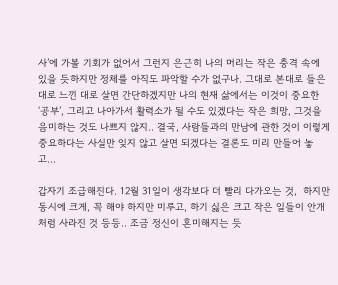사’에 가볼 기회가 없어서 그런지 은근히 나의 머리는 작은 충격 속에 있을 듯하지만 정체를 아직도 파악할 수가 없구나. 그대로 본대로 들은 대로 느낀 대로 살면 간단하겠지만 나의 현재 삶에서는 이것이 중요한 ‘공부’, 그리고 나아가서 활력소가 될 수도 있겠다는 작은 희망, 그것을 음미하는 것도 나쁘지 않지.. 결국, 사람들과의 만남에 관한 것이 이렇게 중요하다는 사실만 잊지 않고 살면 되겠다는 결론도 미리 만들어 놓고…

갑자기 조급해진다. 12월 31일이 생각보다 더 빨리 다가오는 것,  하지만 동시에 크게, 꼭 해야 하지만 미루고, 하기 싫은 크고 작은 일들이 안개처럼 사라진 것 등등.. 조금 정신이 혼미해지는 듯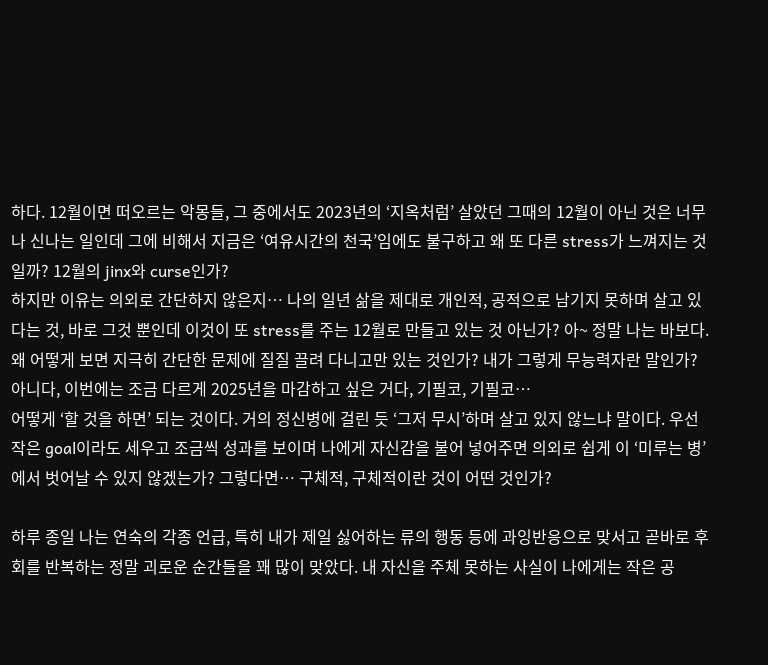하다. 12월이면 떠오르는 악몽들, 그 중에서도 2023년의 ‘지옥처럼’ 살았던 그때의 12월이 아닌 것은 너무나 신나는 일인데 그에 비해서 지금은 ‘여유시간의 천국’임에도 불구하고 왜 또 다른 stress가 느껴지는 것일까? 12월의 jinx와 curse인가?
하지만 이유는 의외로 간단하지 않은지… 나의 일년 삶을 제대로 개인적, 공적으로 남기지 못하며 살고 있다는 것, 바로 그것 뿐인데 이것이 또 stress를 주는 12월로 만들고 있는 것 아닌가? 아~ 정말 나는 바보다. 왜 어떻게 보면 지극히 간단한 문제에 질질 끌려 다니고만 있는 것인가? 내가 그렇게 무능력자란 말인가? 아니다, 이번에는 조금 다르게 2025년을 마감하고 싶은 거다, 기필코, 기필코…
어떻게 ‘할 것을 하면’ 되는 것이다. 거의 정신병에 걸린 듯 ‘그저 무시’하며 살고 있지 않느냐 말이다. 우선 작은 goal이라도 세우고 조금씩 성과를 보이며 나에게 자신감을 불어 넣어주면 의외로 쉽게 이 ‘미루는 병’에서 벗어날 수 있지 않겠는가? 그렇다면… 구체적, 구체적이란 것이 어떤 것인가?

하루 종일 나는 연숙의 각종 언급, 특히 내가 제일 싫어하는 류의 행동 등에 과잉반응으로 맞서고 곧바로 후회를 반복하는 정말 괴로운 순간들을 꽤 많이 맞았다. 내 자신을 주체 못하는 사실이 나에게는 작은 공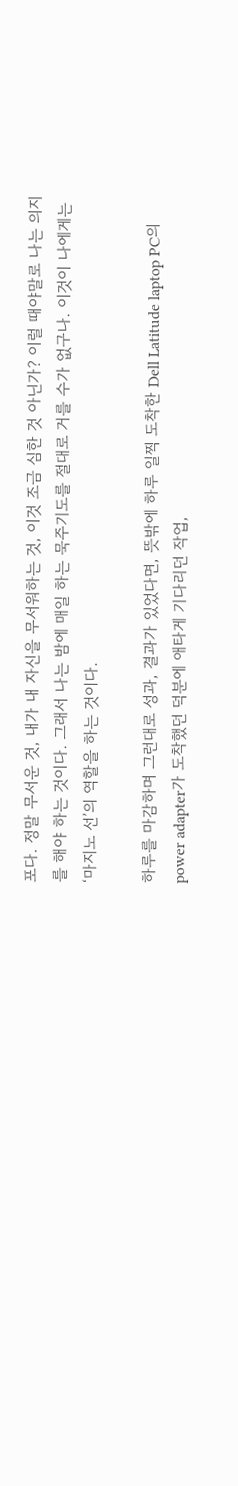포다. 정말 무서운 것, 내가 내 자신을 무서워하는 것, 이것 조금 심한 것 아닌가? 이럴 때야말로 나는 의지를 해야 하는 것이다. 그래서 나는 밤에 매일 하는 묵주기도를 절대로 거를 수가 없구나. 이것이 나에게는 ‘마지노 선’의 역할을 하는 것이다.

하루를 마감하며 그런대로 성과, 결과가 있었다면, 뜻밖에 하루 일찍 도착한 Dell Latitude laptop PC의 power adapter가 도착했던 덕분에 애타게 기다리던 작업,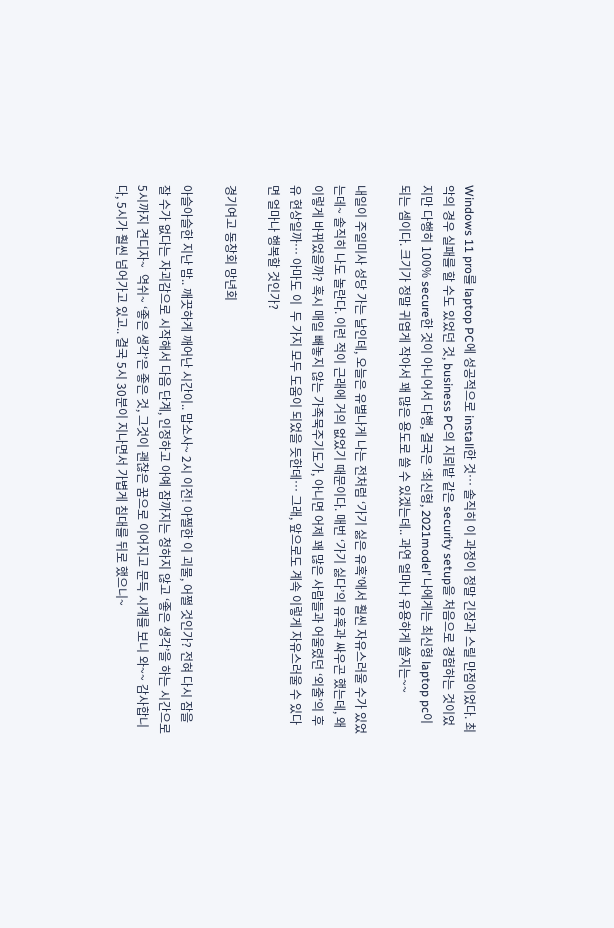Windows 11 pro를 laptop PC에 성공적으로 install한 것… 솔직히 이 과정이 정말 긴장과 스릴 만점이었다. 최악의 경우 실패를 할 수도 있었던 것, business PC의 지뢰밭 같은 security setup을 처음으로 경험하는 것이었지만 다행히 100% secure한 것이 아니어서 다행, 결국은 ‘최신형, 2021model’ 나에게는 최신형 laptop pc이 되는 셈이다. 크기가 정말 귀엽게 작아서 꽤 많은 용도로 쓸 수 있겠는데.. 과연 얼마나 유용하게 쓸지는~~

내일이 주일미사 성당 가는 날인데, 오늘은 유별나게 나는 전처럼 ‘가기 싫은 유혹’에서 훨씬 자유스러울 수가 있었는데~ 솔직히 나도 놀란다. 이런 적이 근래에 거의 없었기 때문이다. 매번 ‘가기 싫다’의 유혹과 싸우곤 했는데, 왜 이렇게 바뀌었을까? 혹시 매일 빼놓지 않는 가족묵주기도가, 아니면 어제 꽤 많은 사람들과 어울렸던 ‘외출’의 후유 현상일까… 아마도 이  두 가지 모두 도움이 되었을 듯한데… 그래, 앞으로도 계속 이렇게 자유스러울 수 있다면 얼마나 행복할 것인가?

경기여고 동창회 망년회

아슬아슬한 지난 밤.. 깨끗하게 깨어난 시간이.. 맙소사~ 2시 이전! 아찔한 이 괴물, 어쩔 것인가? 전혀 다시 잠을 잘 수가 없다는 자괴감으로 시작해서 다음 단계, 인정하고 아예 잠까지는 청하지 않고 ‘좋은 생각’을 하는 시간으로 5시까지 견디자~  역쉬~ ‘좋은 생각’은 좋은 것, 그것이 괜찮은 꿈으로 이어지고 문득 시계를 보니 와~~ 감사합니다, 5시가 훨씬 넘어가고 있고.. 결국 5시 30분이 지나면서 가볍게 침대를 뒤로 했으니~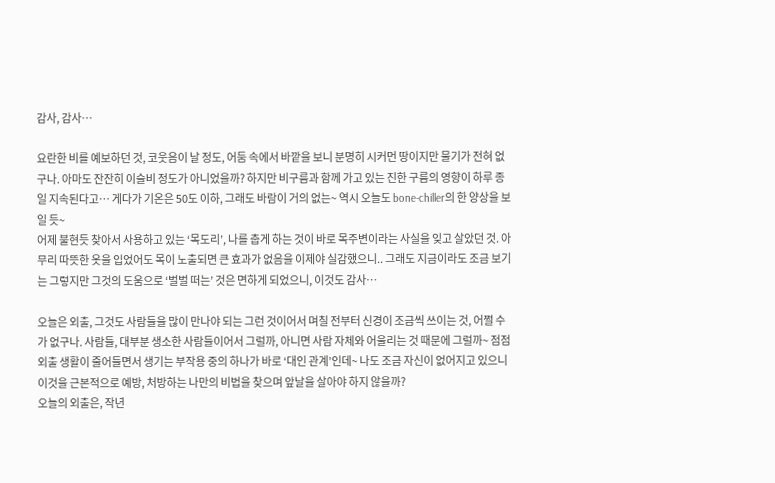감사, 감사…

요란한 비를 예보하던 것, 코웃음이 날 정도, 어둠 속에서 바깥을 보니 분명히 시커먼 땅이지만 물기가 전혀 없구나. 아마도 잔잔히 이슬비 정도가 아니었을까? 하지만 비구름과 함께 가고 있는 진한 구름의 영향이 하루 종일 지속된다고… 게다가 기온은 50도 이하, 그래도 바람이 거의 없는~ 역시 오늘도 bone-chiller의 한 양상을 보일 듯~
어제 불현듯 찾아서 사용하고 있는 ‘목도리’, 나를 춥게 하는 것이 바로 목주변이라는 사실을 잊고 살았던 것. 아무리 따뜻한 옷을 입었어도 목이 노출되면 큰 효과가 없음을 이제야 실감했으니.. 그래도 지금이라도 조금 보기는 그렇지만 그것의 도움으로 ‘벌벌 떠는’ 것은 면하게 되었으니, 이것도 감사…

오늘은 외출, 그것도 사람들을 많이 만나야 되는 그런 것이어서 며칠 전부터 신경이 조금씩 쓰이는 것, 어쩔 수가 없구나. 사람들, 대부분 생소한 사람들이어서 그럴까, 아니면 사람 자체와 어울리는 것 때문에 그럴까~ 점점 외출 생활이 줄어들면서 생기는 부작용 중의 하나가 바로 ‘대인 관계’인데~ 나도 조금 자신이 없어지고 있으니 이것을 근본적으로 예방, 처방하는 나만의 비법을 찾으며 앞날을 살아야 하지 않을까?
오늘의 외출은, 작년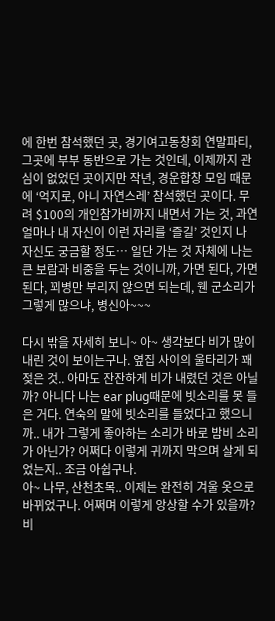에 한번 참석했던 곳, 경기여고동창회 연말파티, 그곳에 부부 동반으로 가는 것인데, 이제까지 관심이 없었던 곳이지만 작년, 경운합창 모임 때문에 ‘억지로, 아니 자연스레’ 참석했던 곳이다. 무려 $100의 개인참가비까지 내면서 가는 것, 과연 얼마나 내 자신이 이런 자리를 ‘즐길’ 것인지 나 자신도 궁금할 정도… 일단 가는 것 자체에 나는 큰 보람과 비중을 두는 것이니까, 가면 된다, 가면 된다, 꾀병만 부리지 않으면 되는데, 웬 군소리가 그렇게 많으냐, 병신아~~~

다시 밖을 자세히 보니~ 아~ 생각보다 비가 많이 내린 것이 보이는구나. 옆집 사이의 울타리가 꽤 젖은 것.. 아마도 잔잔하게 비가 내렸던 것은 아닐까? 아니다 나는 ear plug때문에 빗소리를 못 들은 거다. 연숙의 말에 빗소리를 들었다고 했으니까.. 내가 그렇게 좋아하는 소리가 바로 밤비 소리가 아닌가? 어쩌다 이렇게 귀까지 막으며 살게 되었는지.. 조금 아쉽구나.
아~ 나무, 산천초목.. 이제는 완전히 겨울 옷으로 바뀌었구나. 어쩌며 이렇게 앙상할 수가 있을까? 비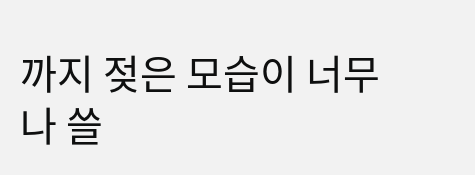까지 젖은 모습이 너무나 쓸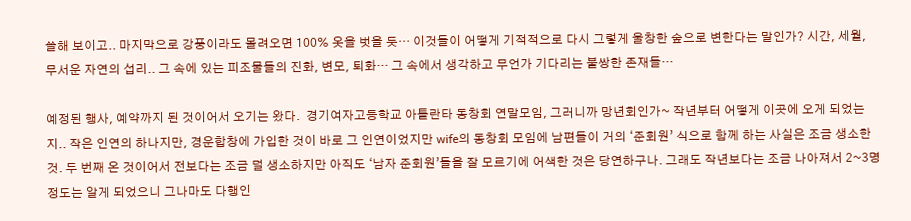쓸해 보이고.. 마지막으로 강풍이라도 몰려오면 100% 옷을 벗을 듯… 이것들이 어떻게 기적적으로 다시 그렇게 울창한 숲으로 변한다는 말인가? 시간, 세월, 무서운 자연의 섭리.. 그 속에 있는 피조물들의 진화, 변모, 퇴화… 그 속에서 생각하고 무언가 기다리는 불쌍한 존재들…

예정된 행사, 예약까지 된 것이어서 오기는 왔다.  경기여자고등학교 아틀란타 동창회 연말모임, 그러니까 망년회인가~ 작년부터 어떻게 이곳에 오게 되었는지.. 작은 인연의 하나지만, 경운합창에 가입한 것이 바로 그 인연이었지만 wife의 동창회 모임에 남편들이 거의 ‘준회원’ 식으로 함께 하는 사실은 조금 생소한 것. 두 번째 온 것이어서 전보다는 조금 덜 생소하지만 아직도 ‘남자 준회원’들을 잘 모르기에 어색한 것은 당연하구나. 그래도 작년보다는 조금 나아져서 2~3명 정도는 알게 되었으니 그나마도 다행인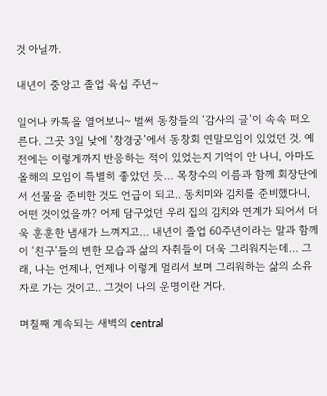것 아닐까.

내년이 중앙고 졸업 육십 주년~

일어나 카톡을 열어보니~ 벌써 동창들의 ‘감사의 글’이 속속 떠오른다. 그곳 3일 낮에 ‘창경궁’에서 동창회 연말모임이 있었던 것. 예전에는 이렇게까지 반응하는 적이 있었는지 기억이 안 나니, 아마도 올해의 모임이 특별히 좋았던 듯… 목창수의 이름과 함께 회장단에서 선물을 준비한 것도 언급이 되고.. 동치미와 김치를 준비했다니, 어떤 것이었을까? 어제 담구었던 우리 집의 김치와 연계가 되어서 더욱 훈훈한 냄새가 느껴지고… 내년이 졸업 60주년이라는 말과 함께 이 ‘친구’들의 변한 모습과 삶의 자취들이 더욱 그리워지는데… 그래, 나는 언제나, 언제나 이렇게 멀리서 보며 그리워하는 삶의 소유자로 가는 것이고.. 그것이 나의 운명이란 거다.

며칠째 계속되는 새벽의 central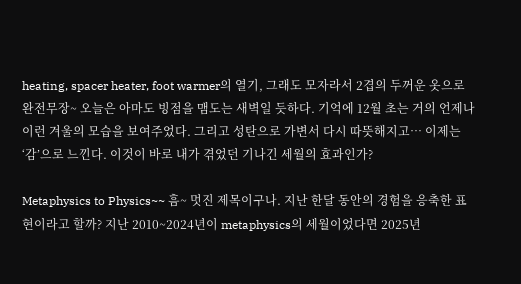heating, spacer heater, foot warmer의 열기, 그래도 모자라서 2겹의 두꺼운 옷으로 완전무장~ 오늘은 아마도 빙점을 맴도는 새벽일 듯하다. 기억에 12월 초는 거의 언제나 이런 겨울의 모습을 보여주었다. 그리고 성탄으로 가변서 다시 따뜻해지고… 이제는 ‘감’으로 느낀다. 이것이 바로 내가 겪었던 기나긴 세월의 효과인가?

Metaphysics to Physics~~ 흠~ 멋진 제목이구나. 지난 한달 동안의 경험을 응축한 표현이라고 할까? 지난 2010~2024년이 metaphysics의 세월이었다면 2025년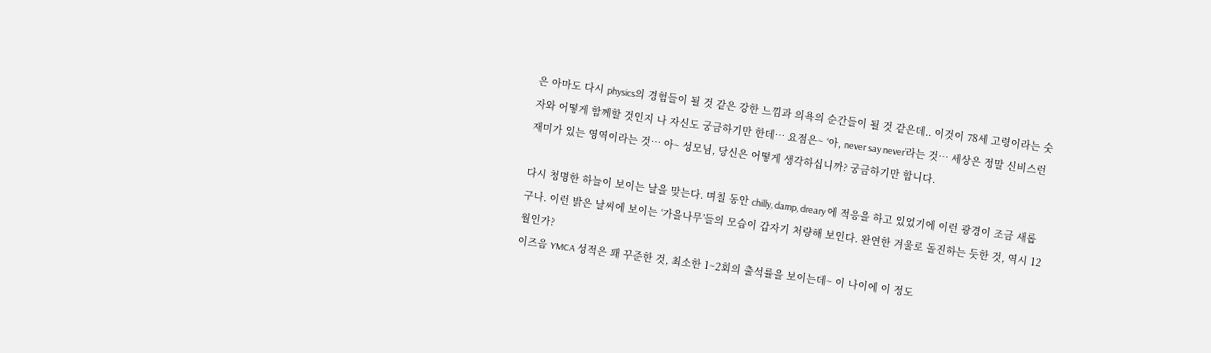은 아마도 다시 physics의 경험들이 될 것 같은 강한 느낌과 의욕의 순간들이 될 것 같은데.. 이것이 78세 고령이라는 숫자와 어떻게 함께할 것인지 나 자신도 궁금하기만 한데… 요점은~ ‘아, never say never’라는 것… 세상은 정말 신비스런 재미가 있는 영역이라는 것… 아~ 성모님, 당신은 어떻게 생각하십니까? 궁금하기만 합니다.

다시 청명한 하늘이 보이는 날을 맞는다. 며칠 동안 chilly, damp, dreary 에 적응을 하고 있었기에 이런 광경이 조금 새롭구나. 이런 밝은 날씨에 보이는 ‘가을나무’들의 모습이 갑자기 처량해 보인다. 완연한 겨울로 돌진하는 듯한 것, 역시 12월인가?
이즈음 YMCA 성적은 꽤 꾸준한 것, 최소한 1~2회의 출석률을 보이는데~ 이 나이에 이 정도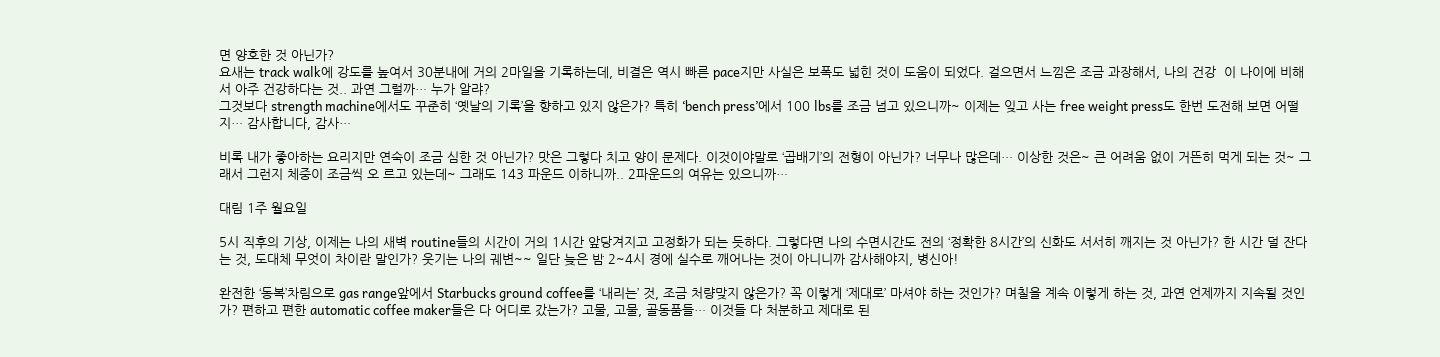면 양호한 것 아닌가?
요새는 track walk에 강도를 높여서 30분내에 거의 2마일을 기록하는데, 비결은 역시 빠른 pace지만 사실은 보폭도 넓힌 것이 도움이 되었다. 걸으면서 느낌은 조금 과장해서, 나의 건강  이 나이에 비해서 아주 건강하다는 것.. 과연 그럴까… 누가 알랴?
그것보다 strength machine에서도 꾸준히 ‘옛날의 기록’을 향하고 있지 않은가? 특히 ‘bench press’에서 100 lbs를 조금 넘고 있으니까~ 이제는 잊고 사는 free weight press도 한번 도전해 보면 어떨지… 감사합니다, 감사…

비록 내가 좋아하는 요리지만 연숙이 조금 심한 것 아닌가? 맛은 그렇다 치고 양이 문제다. 이것이야말로 ‘곱배기’의 전형이 아닌가? 너무나 많은데… 이상한 것은~ 큰 어려움 없이 거뜬히 먹게 되는 것~ 그래서 그런지 체중이 조금씩 오 르고 있는데~ 그래도 143 파운드 이하니까.. 2파운드의 여유는 있으니까…

대림 1주 월요일

5시 직후의 기상, 이제는 나의 새벽 routine들의 시간이 거의 1시간 앞당겨지고 고정화가 되는 듯하다. 그렇다면 나의 수면시간도 전의 ‘정확한 8시간’의 신화도 서서히 깨지는 것 아닌가? 한 시간 덜 잔다는 것, 도대체 무엇이 차이란 말인가? 웃기는 나의 궤변~~ 일단 늦은 밤 2~4시 경에 실수로 깨어나는 것이 아니니까 감사해야지, 병신아!

완전한 ‘동복’차림으로 gas range앞에서 Starbucks ground coffee를 ‘내리는’ 것, 조금 처량맞지 않은가? 꼭 이렇게 ‘제대로’ 마셔야 하는 것인가? 며칠을 계속 이렇게 하는 것, 과연 언제까지 지속될 것인가? 편하고 편한 automatic coffee maker들은 다 어디로 갔는가? 고물, 고물, 골동품들… 이것들 다 처분하고 제대로 된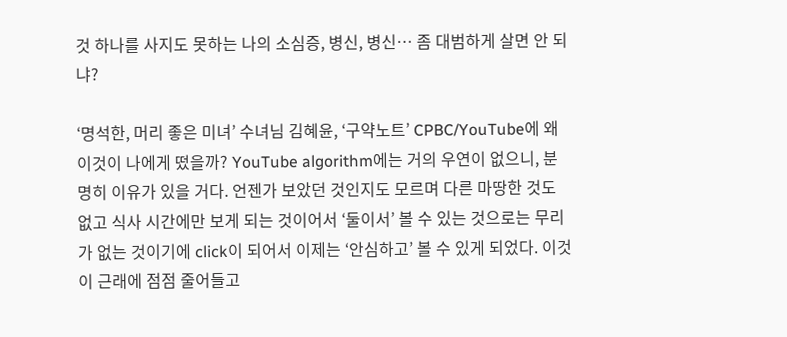것 하나를 사지도 못하는 나의 소심증, 병신, 병신… 좀 대범하게 살면 안 되냐?

‘명석한, 머리 좋은 미녀’ 수녀님 김혜윤, ‘구약노트’ CPBC/YouTube에 왜 이것이 나에게 떴을까? YouTube algorithm에는 거의 우연이 없으니, 분명히 이유가 있을 거다. 언젠가 보았던 것인지도 모르며 다른 마땅한 것도 없고 식사 시간에만 보게 되는 것이어서 ‘둘이서’ 볼 수 있는 것으로는 무리가 없는 것이기에 click이 되어서 이제는 ‘안심하고’ 볼 수 있게 되었다. 이것이 근래에 점점 줄어들고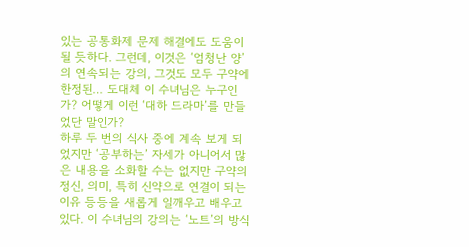있는 공통화제 문제 해결에도 도움이 될 듯하다. 그런데, 이것은 ‘엄청난 양’의 연속되는 강의, 그것도 모두 구약에 한정된… 도대체 이 수녀님은 누구인가? 어떻게 이런 ‘대하 드라마’를 만들었단 말인가?
하루 두 번의 식사 중에 계속 보게 되었지만 ‘공부하는’ 자세가 아니어서 많은 내용을 소화할 수는 없지만 구약의 정신, 의미, 특히 신약으로 연결이 되는 이유 등등을 새롭게 일깨우고 배우고 있다. 이 수녀님의 강의는 ‘노트’의 방식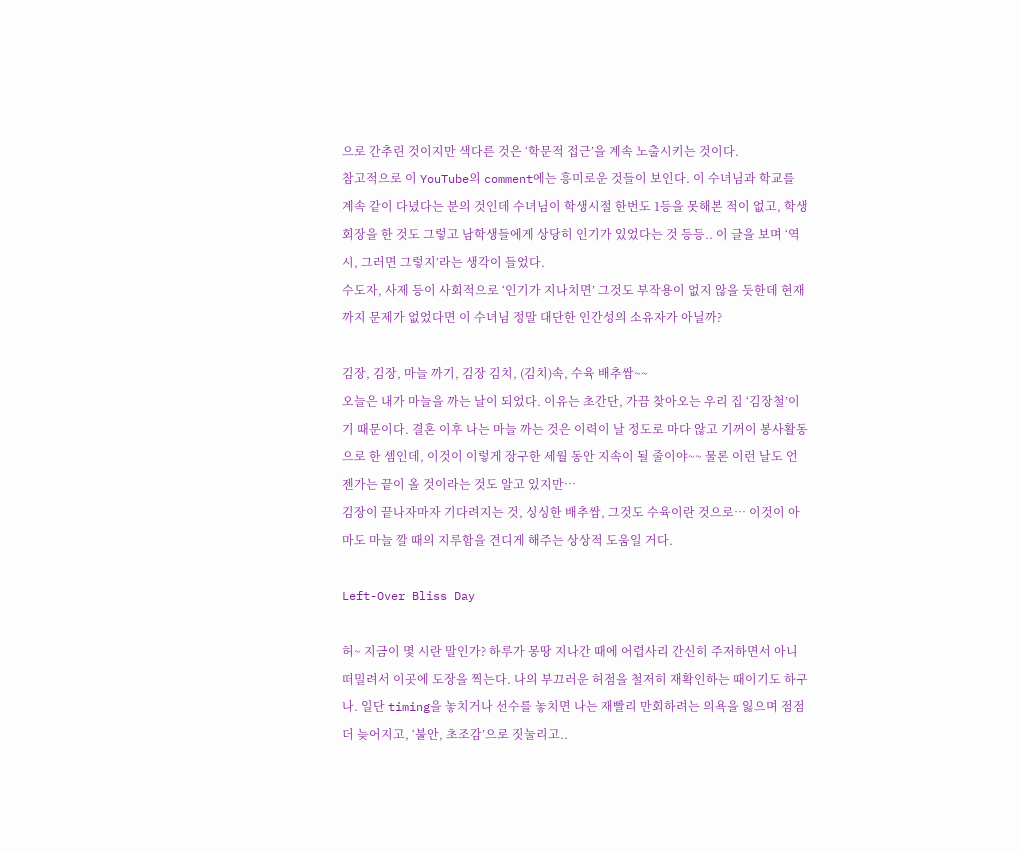으로 간추린 것이지만 색다른 것은 ‘학문적 접근’을 계속 노출시키는 것이다.
참고적으로 이 YouTube의 comment에는 흥미로운 것들이 보인다. 이 수녀님과 학교를 계속 같이 다녔다는 분의 것인데 수녀님이 학생시절 한번도 1등을 못해본 적이 없고, 학생회장을 한 것도 그렇고 남학생들에게 상당히 인기가 있었다는 것 등등.. 이 글을 보며 ‘역시, 그러면 그렇지’라는 생각이 들었다.
수도자, 사제 등이 사회적으로 ‘인기가 지나치면’ 그것도 부작용이 없지 않을 듯한데 현재까지 문제가 없었다면 이 수녀님 정말 대단한 인간성의 소유자가 아닐까?

김장, 김장, 마늘 까기, 김장 김치, (김치)속, 수육 배추쌈~~
오늘은 내가 마늘을 까는 날이 되었다. 이유는 초간단, 가끔 찾아오는 우리 집 ‘김장철’이기 때문이다. 결혼 이후 나는 마늘 까는 것은 이력이 날 정도로 마다 않고 기꺼이 봉사활동으로 한 셈인데, 이것이 이렇게 장구한 세월 동안 지속이 될 줄이야~~ 물론 이런 날도 언젠가는 끝이 올 것이라는 것도 알고 있지만…
김장이 끝나자마자 기다려지는 것, 싱싱한 배추쌈, 그것도 수육이란 것으로… 이것이 아마도 마늘 깔 때의 지루함을 견디게 해주는 상상적 도움일 거다.

Left-Over Bliss Day

허~ 지금이 몇 시란 말인가? 하루가 몽땅 지나간 때에 어렵사리 간신히 주저하면서 아니 떠밀려서 이곳에 도장을 찍는다. 나의 부끄러운 허점을 철저히 재확인하는 때이기도 하구나. 일단 timing을 놓치거나 선수를 놓치면 나는 재빨리 만회하려는 의욕을 잃으며 점점 더 늦어지고, ‘불안, 초조감’으로 짓눌리고..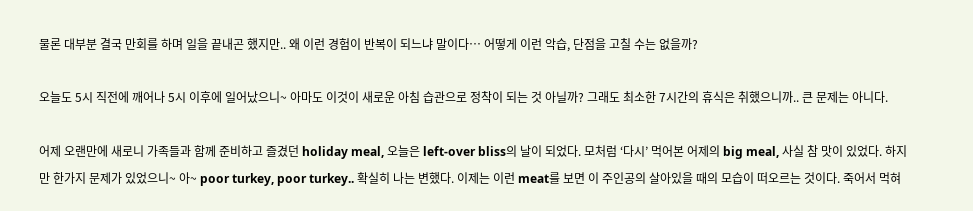물론 대부분 결국 만회를 하며 일을 끝내곤 했지만.. 왜 이런 경험이 반복이 되느냐 말이다… 어떻게 이런 악습, 단점을 고칠 수는 없을까?

오늘도 5시 직전에 깨어나 5시 이후에 일어났으니~ 아마도 이것이 새로운 아침 습관으로 정착이 되는 것 아닐까? 그래도 최소한 7시간의 휴식은 취했으니까.. 큰 문제는 아니다.

어제 오랜만에 새로니 가족들과 함께 준비하고 즐겼던 holiday meal, 오늘은 left-over bliss의 날이 되었다. 모처럼 ‘다시’ 먹어본 어제의 big meal, 사실 참 맛이 있었다. 하지만 한가지 문제가 있었으니~ 아~ poor turkey, poor turkey.. 확실히 나는 변했다. 이제는 이런 meat를 보면 이 주인공의 살아있을 때의 모습이 떠오르는 것이다. 죽어서 먹혀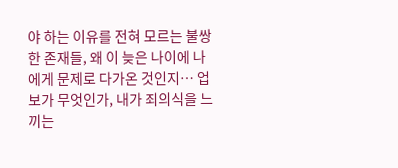야 하는 이유를 전혀 모르는 불쌍한 존재들, 왜 이 늦은 나이에 나에게 문제로 다가온 것인지… 업보가 무엇인가, 내가 죄의식을 느끼는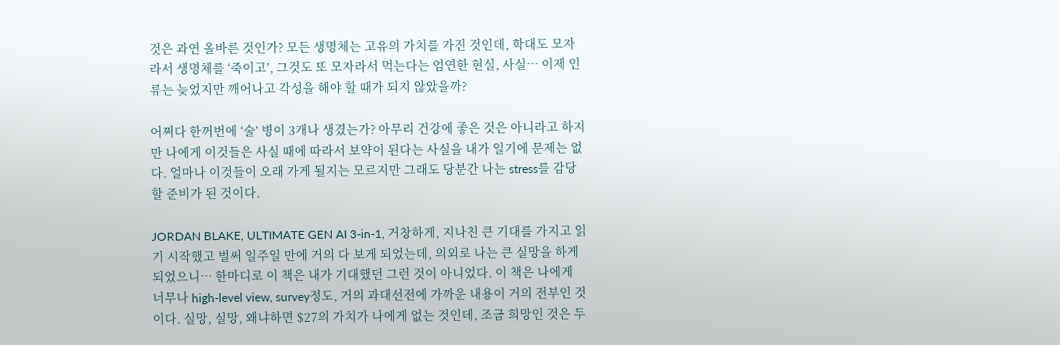것은 과연 올바른 것인가? 모든 생명체는 고유의 가치를 가진 것인데, 학대도 모자라서 생명체를 ‘죽이고’, 그것도 또 모자라서 먹는다는 엄연한 현실, 사실… 이제 인류는 늦었지만 깨어나고 각성을 해야 할 때가 되지 않았을까?

어쩌다 한꺼번에 ‘술’ 병이 3개나 생겼는가? 아무리 건강에 좋은 것은 아니라고 하지만 나에게 이것들은 사실 때에 따라서 보약이 된다는 사실을 내가 일기에 문제는 없다. 얼마나 이것들이 오래 가게 될지는 모르지만 그래도 당분간 나는 stress를 감당할 준비가 된 것이다.

JORDAN BLAKE, ULTIMATE GEN AI 3-in-1, 거창하게, 지나친 큰 기대를 가지고 읽기 시작했고 벌써 일주일 만에 거의 다 보게 되었는데, 의외로 나는 큰 실망을 하게 되었으니… 한마디로 이 책은 내가 기대했던 그런 것이 아니었다. 이 책은 나에게 너무나 high-level view, survey정도, 거의 과대선전에 가까운 내용이 거의 전부인 것이다. 실망, 실망, 왜냐하면 $27의 가치가 나에게 없는 것인데, 조금 희망인 것은 두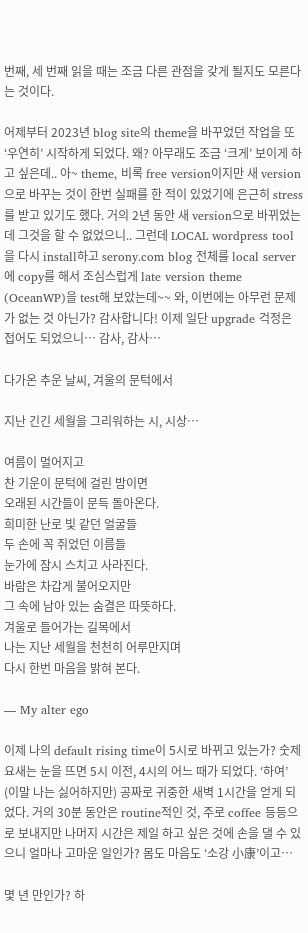번째, 세 번째 읽을 때는 조금 다른 관점을 갖게 될지도 모른다는 것이다.

어제부터 2023년 blog site의 theme을 바꾸었던 작업을 또 ‘우연히’ 시작하게 되었다. 왜? 아무래도 조금 ‘크게’ 보이게 하고 싶은데.. 아~ theme, 비록 free version이지만 새 version으로 바꾸는 것이 한번 실패를 한 적이 있었기에 은근히 stress를 받고 있기도 했다. 거의 2년 동안 새 version으로 바뀌었는데 그것을 할 수 없었으니.. 그런데 LOCAL wordpress tool을 다시 install하고 serony.com blog 전체를 local server에 copy를 해서 조심스럽게 late version theme (OceanWP)을 test해 보았는데~~ 와, 이번에는 아무런 문제가 없는 것 아닌가? 감사합니다! 이제 일단 upgrade 걱정은 접어도 되었으니… 감사, 감사…

다가온 추운 날씨, 겨울의 문턱에서

지난 긴긴 세월을 그리워하는 시, 시상…

여름이 멀어지고
찬 기운이 문턱에 걸린 밤이면
오래된 시간들이 문득 돌아온다.
희미한 난로 빛 같던 얼굴들
두 손에 꼭 쥐었던 이름들
눈가에 잠시 스치고 사라진다.
바람은 차갑게 불어오지만
그 속에 남아 있는 숨결은 따뜻하다.
겨울로 들어가는 길목에서
나는 지난 세월을 천천히 어루만지며
다시 한번 마음을 밝혀 본다.

— My alter ego

이제 나의 default rising time이 5시로 바뀌고 있는가? 숫제 요새는 눈을 뜨면 5시 이전, 4시의 어느 때가 되었다. ‘하여’ (이말 나는 싫어하지만) 공짜로 귀중한 새벽 1시간을 얻게 되었다. 거의 30분 동안은 routine적인 것, 주로 coffee 등등으로 보내지만 나머지 시간은 제일 하고 싶은 것에 손을 댈 수 있으니 얼마나 고마운 일인가? 몸도 마음도 ‘소강 小康’이고…

몇 년 만인가? 하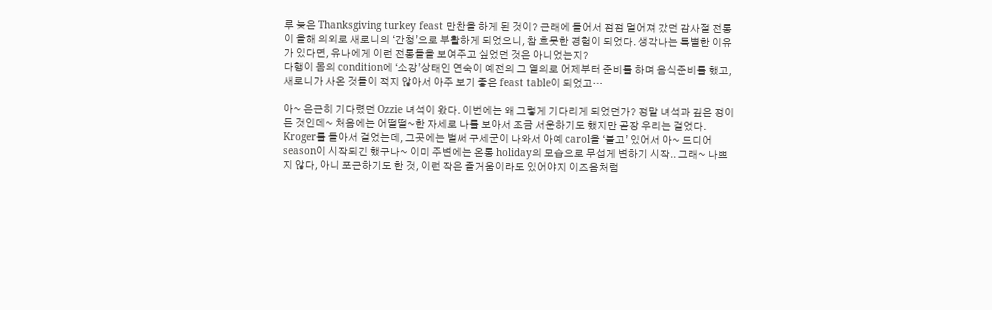루 늦은 Thanksgiving turkey feast 만찬을 하게 된 것이? 근래에 들어서 점점 멀어져 갔던 감사절 전통이 올해 의외로 새로니의 ‘간청’으로 부활하게 되었으니, 참 흐뭇한 경험이 되었다. 생각나는 특별한 이유가 있다면, 유나에게 이런 전통들을 보여주고 싶었던 것은 아니었는지?
다행이 몸의 condition에 ‘소강’상태인 연숙이 예전의 그 열의로 어제부터 준비를 하며 음식준비를 했고, 새로니가 사온 것들이 적지 않아서 아주 보기 좋은 feast table이 되었고…

아~ 은근히 기다렸던 Ozzie 녀석이 왔다. 이번에는 왜 그렇게 기다리게 되었던가? 정말 녀석과 깊은 정이 든 것인데~ 처음에는 어떨떨~한 자세로 나를 보아서 조금 서운하기도 했지만 곧장 우리는 걸었다. Kroger를 돌아서 걸었는데, 그곳에는 벌써 구세군이 나와서 아예 carol을 ‘불고’ 있어서 아~ 드디어 season이 시작되긴 했구나~ 이미 주변에는 온통 holiday의 모습으로 무섭게 변하기 시작.. 그래~ 나쁘지 않다, 아니 포근하기도 한 것, 이런 작은 즐거움이라도 있어야지 이즈음처럼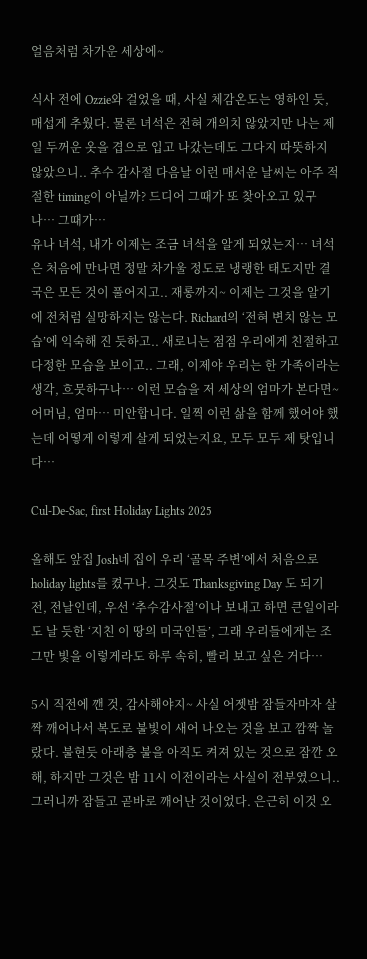얼음처럼 차가운 세상에~

식사 전에 Ozzie와 걸었을 때, 사실 체감온도는 영하인 듯, 매섭게 추웠다. 물론 녀석은 전혀 개의치 않았지만 나는 제일 두꺼운 옷을 겹으로 입고 나갔는데도 그다지 따뜻하지 않았으니.. 추수 감사절 다음날 이런 매서운 날씨는 아주 적절한 timing이 아닐까? 드디어 그때가 또 찾아오고 있구나… 그때가…
유나 녀석, 내가 이제는 조금 녀석을 알게 되었는지… 녀석은 처음에 만나면 정말 차가울 정도로 냉랭한 태도지만 결국은 모든 것이 풀어지고.. 재롱까지~ 이제는 그것을 알기에 전처럼 실망하지는 않는다. Richard의 ‘전혀 변치 않는 모습’에 익숙해 진 듯하고.. 새로니는 점점 우리에게 친절하고 다정한 모습을 보이고.. 그래, 이제야 우리는 한 가족이라는 생각, 흐뭇하구나… 이런 모습을 저 세상의 엄마가 본다면~ 어머님, 엄마… 미안합니다. 일찍 이런 삶을 함께 했어야 했는데 어떻게 이렇게 살게 되었는지요, 모두 모두 제 탓입니다…

Cul-De-Sac, first Holiday Lights 2025

올해도 앞집 Josh네 집이 우리 ‘골목 주변’에서 처음으로holiday lights를 켰구나. 그것도 Thanksgiving Day 도 되기 전, 전날인데, 우선 ‘추수감사절’이나 보내고 하면 큰일이라도 날 듯한 ‘지친 이 땅의 미국인들’, 그래 우리들에게는 조그만 빛을 이렇게라도 하루 속히, 빨리 보고 싶은 거다…

5시 직전에 깬 것, 감사해야지~ 사실 어젯밤 잠들자마자 살짝 깨어나서 복도로 불빛이 새어 나오는 것을 보고 깜짝 놀랐다. 불현듯 아래층 불을 아직도 켜져 있는 것으로 잠깐 오해, 하지만 그것은 밤 11시 이전이라는 사실이 전부였으니.. 그러니까 잠들고 곧바로 깨어난 것이었다. 은근히 이것 오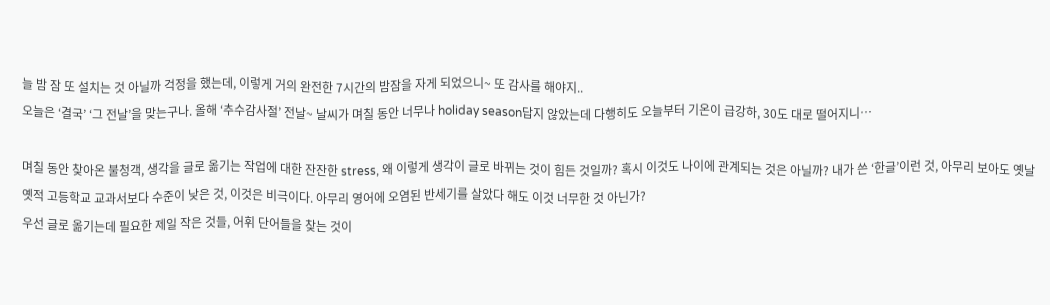늘 밤 잠 또 설치는 것 아닐까 걱정을 했는데, 이렇게 거의 완전한 7시간의 밤잠을 자게 되었으니~ 또 감사를 해야지..
오늘은 ‘결국’ ‘그 전날’을 맞는구나. 올해 ‘추수감사절’ 전날~ 날씨가 며칠 동안 너무나 holiday season답지 않았는데 다행히도 오늘부터 기온이 급강하, 30도 대로 떨어지니…

며칠 동안 찾아온 불청객, 생각을 글로 옮기는 작업에 대한 잔잔한 stress, 왜 이렇게 생각이 글로 바뀌는 것이 힘든 것일까? 혹시 이것도 나이에 관계되는 것은 아닐까? 내가 쓴 ‘한글’이런 것, 아무리 보아도 옛날 옛적 고등학교 교과서보다 수준이 낮은 것, 이것은 비극이다. 아무리 영어에 오염된 반세기를 살았다 해도 이것 너무한 것 아닌가?
우선 글로 옮기는데 필요한 제일 작은 것들, 어휘 단어들을 찾는 것이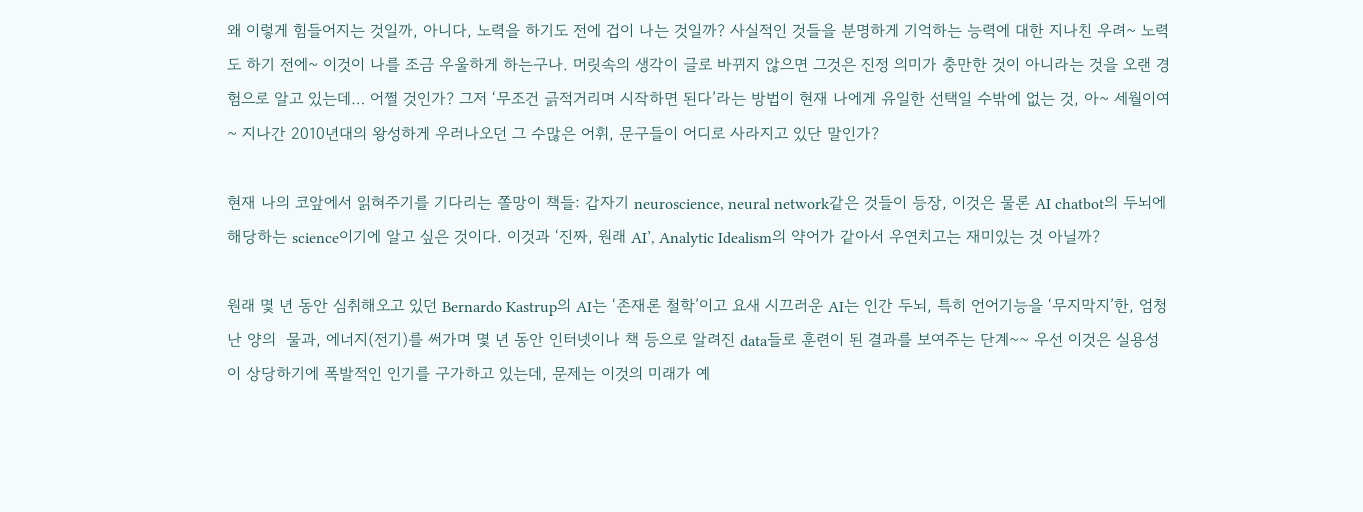왜 이렇게 힘들어지는 것일까, 아니다, 노력을 하기도 전에 겁이 나는 것일까? 사실적인 것들을 분명하게 기억하는 능력에 대한 지나친 우려~ 노력도 하기 전에~ 이것이 나를 조금 우울하게 하는구나. 머릿속의 생각이 글로 바뀌지 않으면 그것은 진정 의미가 충만한 것이 아니라는 것을 오랜 경험으로 알고 있는데… 어쩔 것인가? 그저 ‘무조건 긁적거리며 시작하면 된다’라는 방법이 현재 나에게 유일한 선택일 수밖에 없는 것, 아~ 세월이여~ 지나간 2010년대의 왕성하게 우러나오던 그 수많은 어휘, 문구들이 어디로 사라지고 있단 말인가?

현재 나의 코앞에서 읽혀주기를 기다리는 쫄망이 책들: 갑자기 neuroscience, neural network같은 것들이 등장, 이것은 물론 AI chatbot의 두뇌에 해당하는 science이기에 알고 싶은 것이다. 이것과 ‘진짜, 원래 AI’, Analytic Idealism의 약어가 같아서 우연치고는 재미있는 것 아닐까?

원래 몇 년 동안 심취해오고 있던 Bernardo Kastrup의 AI는 ‘존재론 철학’이고 요새 시끄러운 AI는 인간 두뇌, 특히 언어기능을 ‘무지막지’한, 엄청난 양의  물과, 에너지(전기)를 써가며 몇 년 동안 인터넷이나 책 등으로 알려진 data들로 훈련이 된 결과를 보여주는 단계~~ 우선 이것은 실용성이 상당하기에 폭발적인 인기를 구가하고 있는데, 문제는 이것의 미래가 예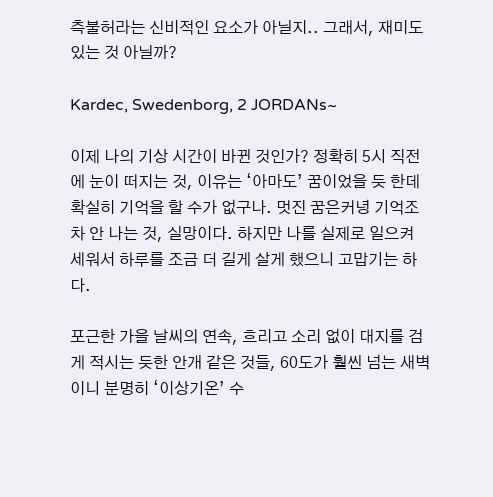측불허라는 신비적인 요소가 아닐지.. 그래서, 재미도 있는 것 아닐까?

Kardec, Swedenborg, 2 JORDANs~

이제 나의 기상 시간이 바뀐 것인가? 정확히 5시 직전에 눈이 떠지는 것, 이유는 ‘아마도’ 꿈이었을 듯 한데 확실히 기억을 할 수가 없구나. 멋진 꿈은커녕 기억조차 안 나는 것, 실망이다. 하지만 나를 실제로 일으켜 세워서 하루를 조금 더 길게 살게 했으니 고맙기는 하다.

포근한 가을 날씨의 연속, 흐리고 소리 없이 대지를 검게 적시는 듯한 안개 같은 것들, 60도가 훨씬 넘는 새벽이니 분명히 ‘이상기온’ 수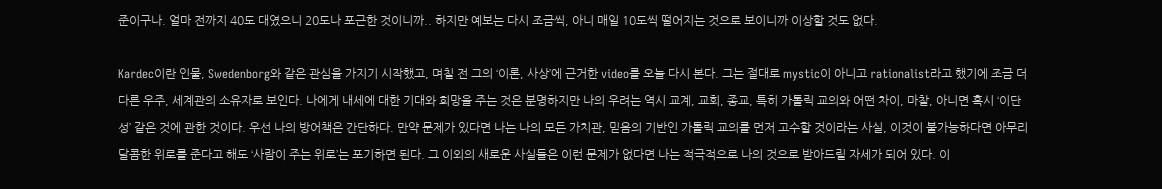준이구나. 얼마 전까지 40도 대였으니 20도나 포근한 것이니까.. 하지만 예보는 다시 조금씩, 아니 매일 10도씩 떨어지는 것으로 보이니까 이상할 것도 없다.

Kardec이란 인물, Swedenborg와 같은 관심을 가지기 시작했고, 며칠 전 그의 ‘이론, 사상’에 근거한 video를 오늘 다시 본다. 그는 절대로 mystic이 아니고 rationalist라고 했기에 조금 더 다른 우주, 세계관의 소유자로 보인다. 나에게 내세에 대한 기대와 희망을 주는 것은 분명하지만 나의 우려는 역시 교계, 교회, 종교, 특히 가톨릭 교의와 어떤 차이, 마찰, 아니면 혹시 ‘이단성’ 같은 것에 관한 것이다. 우선 나의 방어책은 간단하다. 만약 문제가 있다면 나는 나의 모든 가치관, 믿음의 기반인 가톨릭 교의를 먼저 고수할 것이라는 사실, 이것이 불가능하다면 아무리 달콤한 위로를 준다고 해도 ‘사람이 주는 위로’는 포기하면 된다. 그 이외의 새로운 사실들은 이런 문제가 없다면 나는 적극적으로 나의 것으로 받아드릴 자세가 되어 있다. 이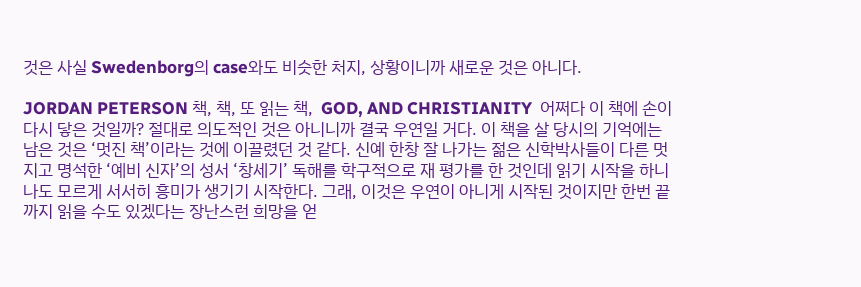것은 사실 Swedenborg의 case와도 비슷한 처지, 상황이니까 새로운 것은 아니다.

JORDAN PETERSON 책, 책, 또 읽는 책,  GOD, AND CHRISTIANITY  어쩌다 이 책에 손이 다시 닿은 것일까? 절대로 의도적인 것은 아니니까 결국 우연일 거다. 이 책을 살 당시의 기억에는 남은 것은 ‘멋진 책’이라는 것에 이끌렸던 것 같다. 신예 한창 잘 나가는 젊은 신학박사들이 다른 멋지고 명석한 ‘예비 신자’의 성서 ‘창세기’ 독해를 학구적으로 재 평가를 한 것인데 읽기 시작을 하니 나도 모르게 서서히 흥미가 생기기 시작한다. 그래, 이것은 우연이 아니게 시작된 것이지만 한번 끝까지 읽을 수도 있겠다는 장난스런 희망을 얻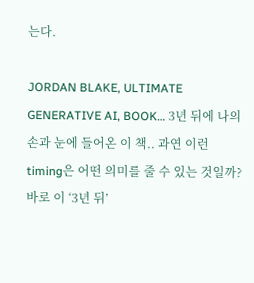는다.

JORDAN BLAKE, ULTIMATE GENERATIVE AI, BOOK… 3년 뒤에 나의 손과 눈에 들어온 이 책.. 과연 이런 timing은 어떤 의미를 줄 수 있는 것일까? 바로 이 ‘3년 뒤’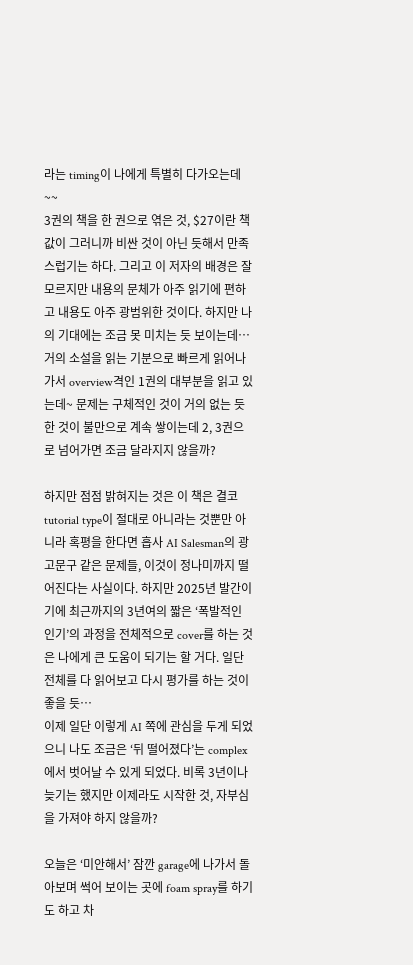라는 timing이 나에게 특별히 다가오는데~~
3권의 책을 한 권으로 엮은 것, $27이란 책값이 그러니까 비싼 것이 아닌 듯해서 만족스럽기는 하다. 그리고 이 저자의 배경은 잘 모르지만 내용의 문체가 아주 읽기에 편하고 내용도 아주 광범위한 것이다. 하지만 나의 기대에는 조금 못 미치는 듯 보이는데…
거의 소설을 읽는 기분으로 빠르게 읽어나가서 overview격인 1권의 대부분을 읽고 있는데~ 문제는 구체적인 것이 거의 없는 듯한 것이 불만으로 계속 쌓이는데 2, 3권으로 넘어가면 조금 달라지지 않을까?

하지만 점점 밝혀지는 것은 이 책은 결코 tutorial type이 절대로 아니라는 것뿐만 아니라 혹평을 한다면 흡사 AI Salesman의 광고문구 같은 문제들, 이것이 정나미까지 떨어진다는 사실이다. 하지만 2025년 발간이기에 최근까지의 3년여의 짧은 ‘폭발적인 인기’의 과정을 전체적으로 cover를 하는 것은 나에게 큰 도움이 되기는 할 거다. 일단 전체를 다 읽어보고 다시 평가를 하는 것이 좋을 듯…
이제 일단 이렇게 AI 쪽에 관심을 두게 되었으니 나도 조금은 ‘뒤 떨어졌다’는 complex에서 벗어날 수 있게 되었다. 비록 3년이나 늦기는 했지만 이제라도 시작한 것, 자부심을 가져야 하지 않을까?

오늘은 ‘미안해서’ 잠깐 garage에 나가서 돌아보며 썩어 보이는 곳에 foam spray를 하기도 하고 차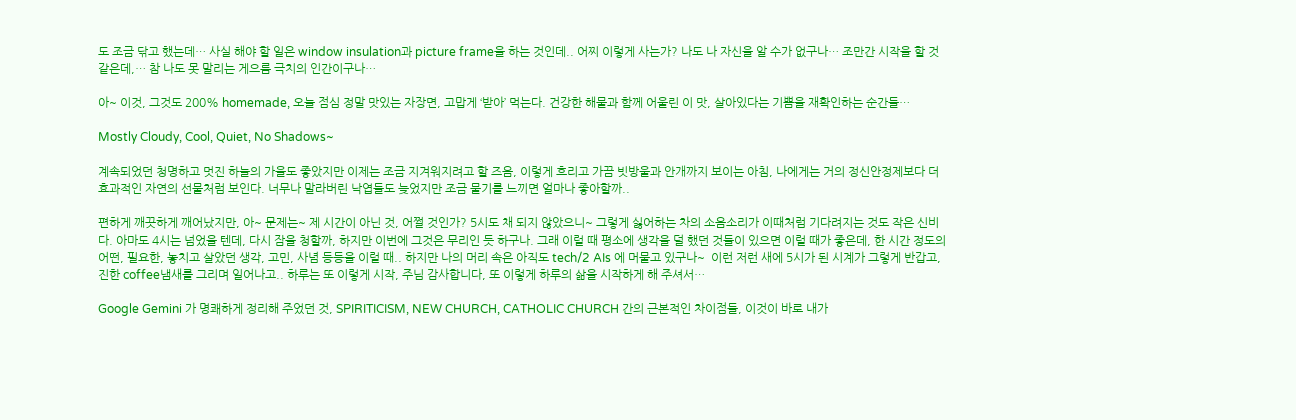도 조금 닦고 했는데… 사실 해야 할 일은 window insulation과 picture frame을 하는 것인데.. 어찌 이렇게 사는가? 나도 나 자신을 알 수가 없구나… 조만간 시작을 할 것 같은데,… 참 나도 못 말리는 게으름 극치의 인간이구나…

아~ 이것, 그것도 200% homemade, 오늘 점심 정말 맛있는 자장면, 고맙게 ‘받아’ 먹는다. 건강한 해물과 함께 어울린 이 맛, 살아있다는 기쁨을 재확인하는 순간들…

Mostly Cloudy, Cool, Quiet, No Shadows~

계속되었던 청명하고 멋진 하늘의 가을도 좋았지만 이제는 조금 지겨워지려고 할 즈음, 이렇게 흐리고 가끔 빗방울과 안개까지 보이는 아침, 나에게는 거의 정신안정제보다 더 효과적인 자연의 선물처럼 보인다. 너무나 말라버린 낙엽들도 늦었지만 조금 물기를 느끼면 얼마나 좋아할까..

편하게 깨끗하게 깨어났지만, 아~ 문제는~ 제 시간이 아닌 것, 어쩔 것인가? 5시도 채 되지 않았으니~ 그렇게 싫어하는 차의 소음소리가 이때처럼 기다려지는 것도 작은 신비다. 아마도 4시는 넘었을 텐데, 다시 잠을 청할까, 하지만 이번에 그것은 무리인 듯 하구나. 그래 이럴 때 평소에 생각을 덜 했던 것들이 있으면 이럴 때가 좋은데, 한 시간 정도의 어떤, 필요한, 놓치고 살았던 생각, 고민, 사념 등등을 이럴 때.. 하지만 나의 머리 속은 아직도 tech/2 AIs 에 머물고 있구나~  이런 저런 새에 5시가 된 시계가 그렇게 반갑고, 진한 coffee냄새를 그리며 일어나고.. 하루는 또 이렇게 시작, 주님 감사합니다, 또 이렇게 하루의 삶을 시작하게 해 주셔서…

Google Gemini 가 명쾌하게 정리해 주었던 것, SPIRITICISM, NEW CHURCH, CATHOLIC CHURCH 간의 근본적인 차이점들, 이것이 바로 내가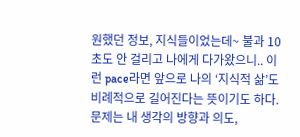원했던 정보, 지식들이었는데~ 불과 10초도 안 걸리고 나에게 다가왔으니.. 이런 pace라면 앞으로 나의 ‘지식적 삶’도 비례적으로 길어진다는 뜻이기도 하다. 문제는 내 생각의 방향과 의도,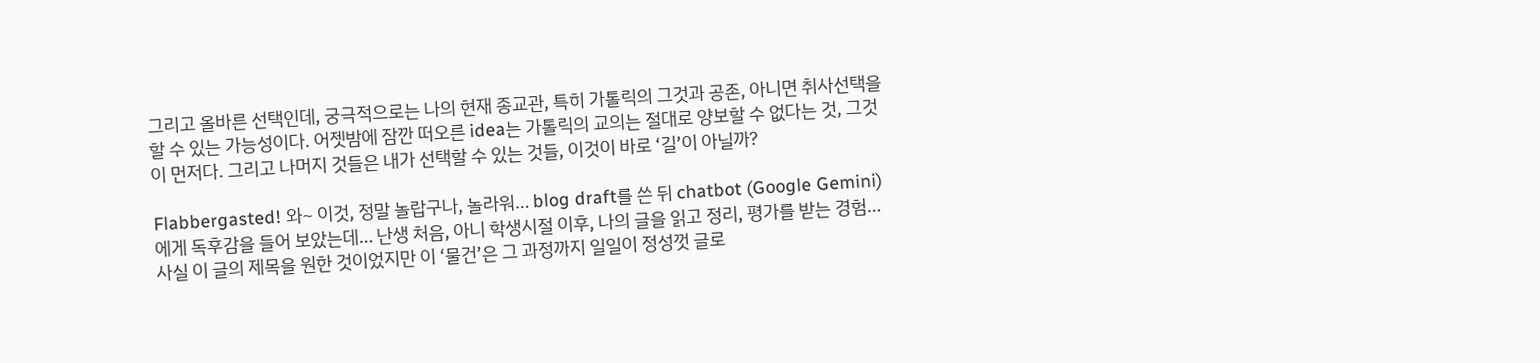그리고 올바른 선택인데, 궁극적으로는 나의 현재 종교관, 특히 가톨릭의 그것과 공존, 아니면 취사선택을 할 수 있는 가능성이다. 어젯밤에 잠깐 떠오른 idea는 가톨릭의 교의는 절대로 양보할 수 없다는 것, 그것이 먼저다. 그리고 나머지 것들은 내가 선택할 수 있는 것들, 이것이 바로 ‘길’이 아닐까?

Flabbergasted! 와~ 이것, 정말 놀랍구나, 놀라워… blog draft를 쓴 뒤 chatbot (Google Gemini)에게 독후감을 들어 보았는데… 난생 처음, 아니 학생시절 이후, 나의 글을 읽고 정리, 평가를 받는 경험… 사실 이 글의 제목을 원한 것이었지만 이 ‘물건’은 그 과정까지 일일이 정성껏 글로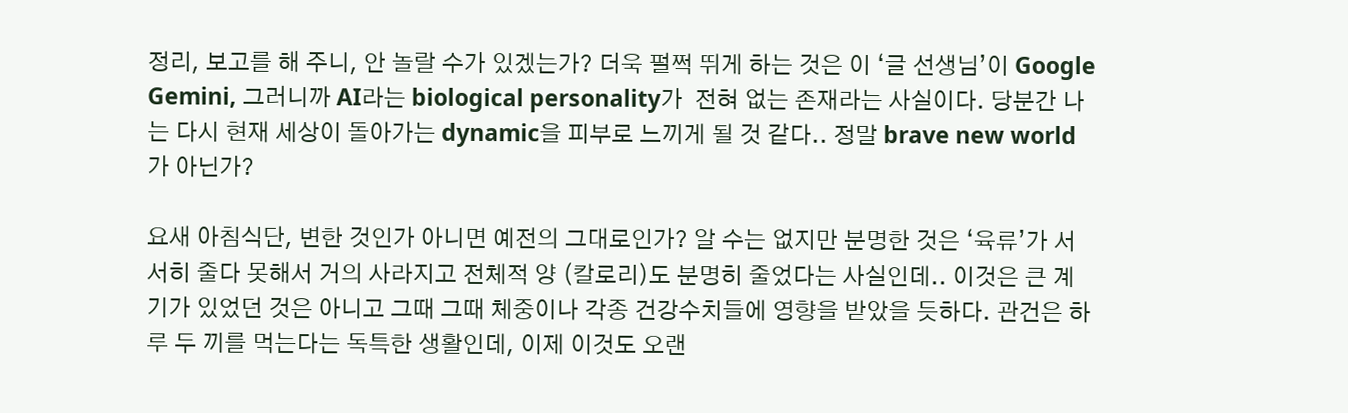정리, 보고를 해 주니, 안 놀랄 수가 있겠는가? 더욱 펄쩍 뛰게 하는 것은 이 ‘글 선생님’이 Google Gemini, 그러니까 AI라는 biological personality가  전혀 없는 존재라는 사실이다. 당분간 나는 다시 현재 세상이 돌아가는 dynamic을 피부로 느끼게 될 것 같다.. 정말 brave new world가 아닌가?

요새 아침식단, 변한 것인가 아니면 예전의 그대로인가? 알 수는 없지만 분명한 것은 ‘육류’가 서서히 줄다 못해서 거의 사라지고 전체적 양 (칼로리)도 분명히 줄었다는 사실인데.. 이것은 큰 계기가 있었던 것은 아니고 그때 그때 체중이나 각종 건강수치들에 영향을 받았을 듯하다. 관건은 하루 두 끼를 먹는다는 독특한 생활인데, 이제 이것도 오랜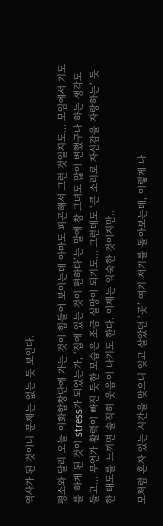역사가 된 것이니 문제는 없는 듯 보인다.

평소와 달리 오늘 이화합창단에 가는 것이 힘들어 보이는데 아마도 피곤해서 그런 것일지도… 모임에서 기도를 하게 된 것이 stress가 되었는가, ‘집에 있는 것이 편하다’는 말에 참 그녀도 많이 변했구나 하는 생각도 들고… 무언가 활력이 빠진 듯한 모습은 조금 실망이 되기도… 그런데도 ‘큰 소리로 자신감을 자랑하는’ 듯한 태도를 느끼면 솔직히 웃음이 나기도 한다. 이제는 익숙한 것이지만..

모처럼 혼자 있는 시간을 맞으니 잊고 살았던 ‘곳’ 여기 저기를 돌아보는데, 이렇게 나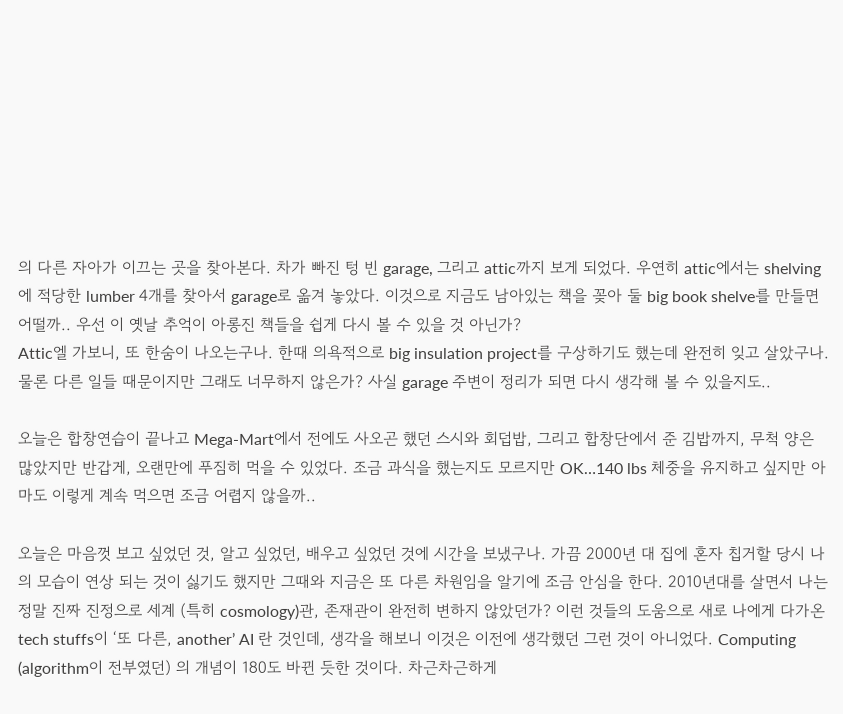의 다른 자아가 이끄는 곳을 찾아본다. 차가 빠진 텅 빈 garage, 그리고 attic까지 보게 되었다. 우연히 attic에서는 shelving에 적당한 lumber 4개를 찾아서 garage로 옮겨 놓았다. 이것으로 지금도 남아있는 책을 꽂아 둘 big book shelve를 만들면 어떨까.. 우선 이 옛날 추억이 아롱진 책들을 쉽게 다시 볼 수 있을 것 아닌가?
Attic엘 가보니, 또 한숨이 나오는구나. 한때 의욕적으로 big insulation project를 구상하기도 했는데 완전히 잊고 살았구나. 물론 다른 일들 때문이지만 그래도 너무하지 않은가? 사실 garage 주변이 정리가 되면 다시 생각해 볼 수 있을지도..

오늘은 합창연습이 끝나고 Mega-Mart에서 전에도 사오곤 했던 스시와 회덥밥, 그리고 합창단에서 준 김밥까지, 무척 양은 많았지만 반갑게, 오랜만에 푸짐히 먹을 수 있었다. 조금 과식을 했는지도 모르지만 OK…140 lbs 체중을 유지하고 싶지만 아마도 이렇게 계속 먹으면 조금 어렵지 않을까..

오늘은 마음껏 보고 싶었던 것, 알고 싶었던, 배우고 싶었던 것에 시간을 보냈구나. 가끔 2000년 대 집에 혼자 칩거할 당시 나의 모습이 연상 되는 것이 싫기도 했지만 그때와 지금은 또 다른 차원임을 알기에 조금 안심을 한다. 2010년대를 살면서 나는 정말 진짜 진정으로 세계 (특히 cosmology)관, 존재관이 완전히 변하지 않았던가? 이런 것들의 도움으로 새로 나에게 다가온 tech stuffs이 ‘또 다른, another’ AI 란 것인데, 생각을 해보니 이것은 이전에 생각했던 그런 것이 아니었다. Computing (algorithm이 전부였던) 의 개념이 180도 바뀐 듯한 것이다. 차근차근하게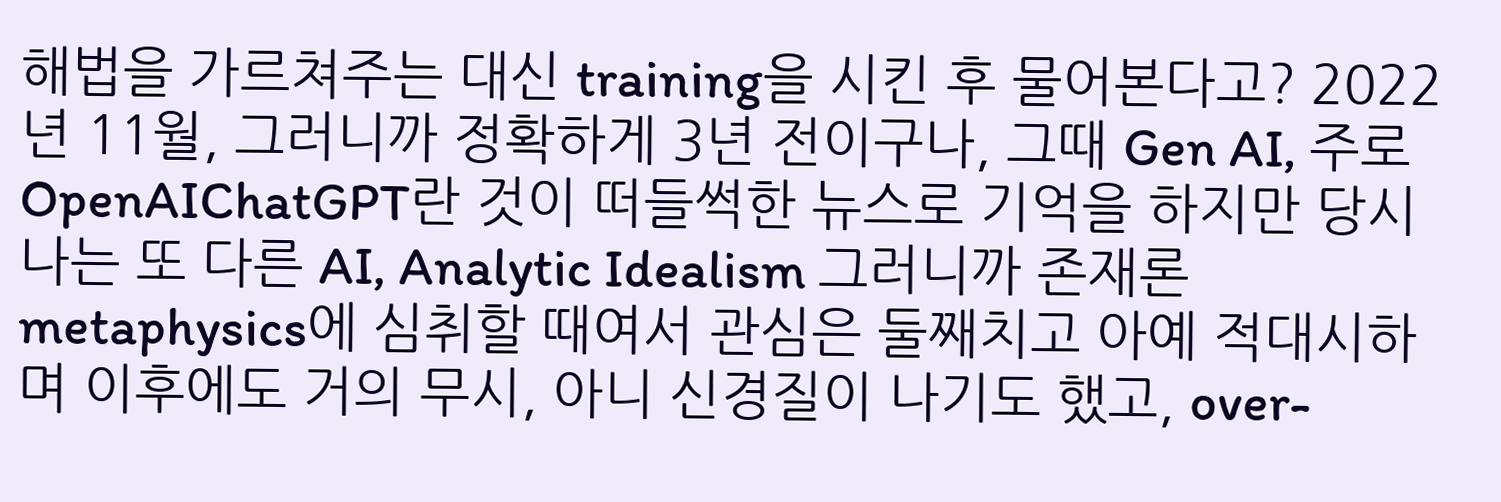해법을 가르쳐주는 대신 training을 시킨 후 물어본다고? 2022년 11월, 그러니까 정확하게 3년 전이구나, 그때 Gen AI, 주로 OpenAIChatGPT란 것이 떠들썩한 뉴스로 기억을 하지만 당시 나는 또 다른 AI, Analytic Idealism 그러니까 존재론 metaphysics에 심취할 때여서 관심은 둘째치고 아예 적대시하며 이후에도 거의 무시, 아니 신경질이 나기도 했고, over-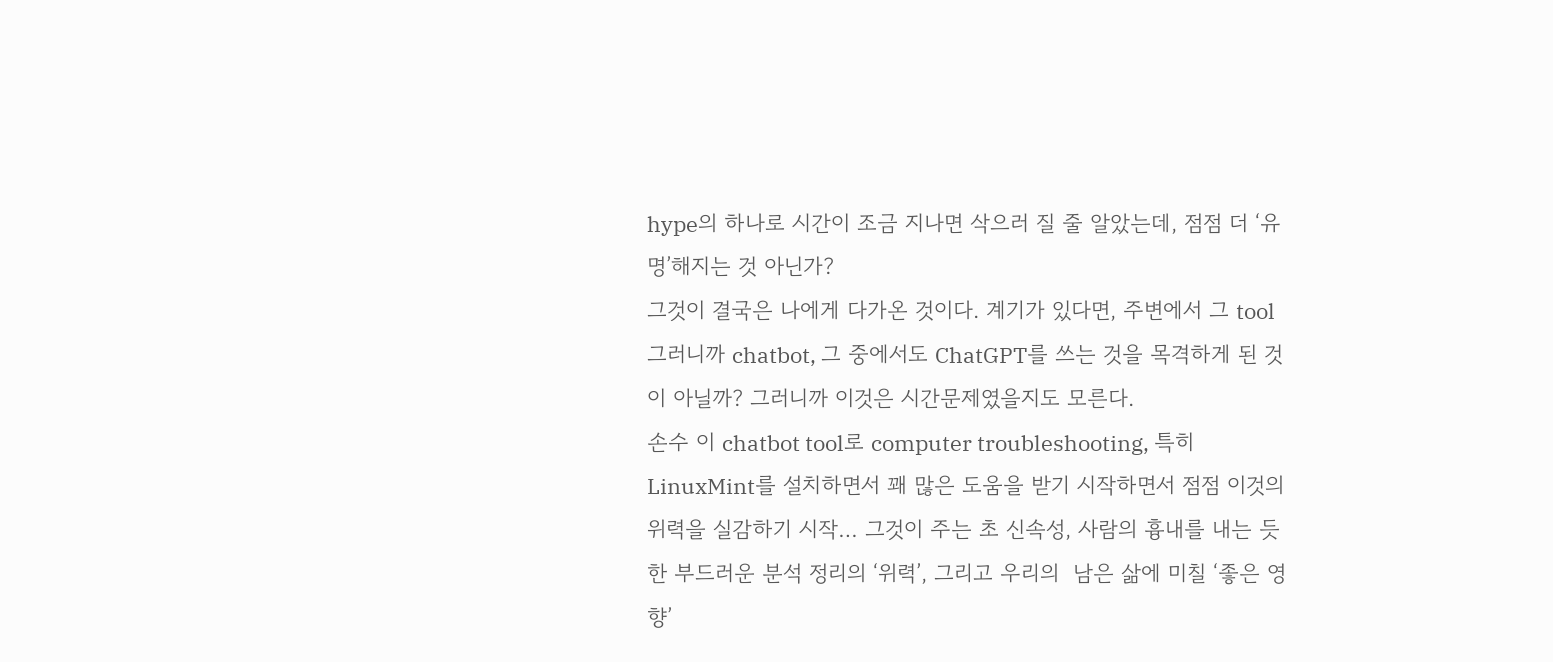hype의 하나로 시간이 조금 지나면 삭으러 질 줄 알았는데, 점점 더 ‘유명’해지는 것 아닌가?
그것이 결국은 나에게 다가온 것이다. 계기가 있다면, 주변에서 그 tool 그러니까 chatbot, 그 중에서도 ChatGPT를 쓰는 것을 목격하게 된 것이 아닐까? 그러니까 이것은 시간문제였을지도 모른다.
손수 이 chatbot tool로 computer troubleshooting, 특히 LinuxMint를 설치하면서 꽤 많은 도움을 받기 시작하면서 점점 이것의 위력을 실감하기 시작… 그것이 주는 초 신속성, 사람의 흉내를 내는 듯한 부드러운 분석 정리의 ‘위력’, 그리고 우리의  남은 삶에 미칠 ‘좋은 영향’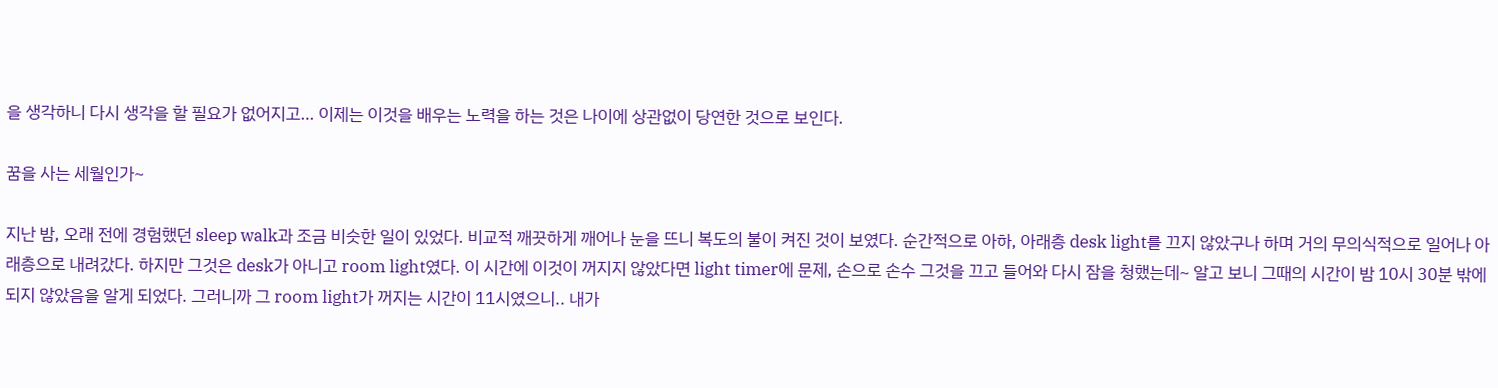을 생각하니 다시 생각을 할 필요가 없어지고… 이제는 이것을 배우는 노력을 하는 것은 나이에 상관없이 당연한 것으로 보인다.

꿈을 사는 세월인가~

지난 밤, 오래 전에 경험했던 sleep walk과 조금 비슷한 일이 있었다. 비교적 깨끗하게 깨어나 눈을 뜨니 복도의 불이 켜진 것이 보였다. 순간적으로 아하, 아래층 desk light를 끄지 않았구나 하며 거의 무의식적으로 일어나 아래층으로 내려갔다. 하지만 그것은 desk가 아니고 room light였다. 이 시간에 이것이 꺼지지 않았다면 light timer에 문제, 손으로 손수 그것을 끄고 들어와 다시 잠을 청했는데~ 알고 보니 그때의 시간이 밤 10시 30분 밖에 되지 않았음을 알게 되었다. 그러니까 그 room light가 꺼지는 시간이 11시였으니.. 내가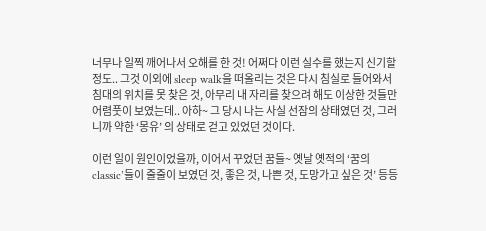너무나 일찍 깨어나서 오해를 한 것! 어쩌다 이런 실수를 했는지 신기할 정도.. 그것 이외에 sleep walk을 떠올리는 것은 다시 침실로 들어와서 침대의 위치를 못 찾은 것, 아무리 내 자리를 찾으려 해도 이상한 것들만 어렴풋이 보였는데.. 아하~ 그 당시 나는 사실 선잠의 상태였던 것, 그러니까 약한 ‘몽유’ 의 상태로 걷고 있었던 것이다.

이런 일이 원인이었을까, 이어서 꾸었던 꿈들~ 옛날 옛적의 ‘꿈의 classic’들이 줄줄이 보였던 것, 좋은 것, 나쁜 것, 도망가고 싶은 것’ 등등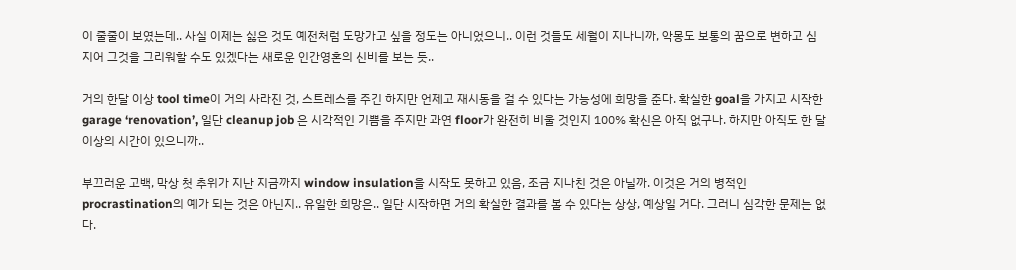이 줄줄이 보였는데.. 사실 이제는 싫은 것도 예전처럼 도망가고 싶을 정도는 아니었으니.. 이런 것들도 세월이 지나니까, 악몽도 보통의 꿈으로 변하고 심지어 그것을 그리워할 수도 있겠다는 새로운 인간영혼의 신비를 보는 듯..

거의 한달 이상 tool time이 거의 사라진 것, 스트레스를 주긴 하지만 언제고 재시동을 걸 수 있다는 가능성에 희망을 준다. 확실한 goal을 가지고 시작한 garage ‘renovation’, 일단 cleanup job 은 시각적인 기쁨을 주지만 과연 floor가 완전히 비울 것인지 100% 확신은 아직 없구나. 하지만 아직도 한 달 이상의 시간이 있으니까..

부끄러운 고백, 막상 첫 추위가 지난 지금까지 window insulation을 시작도 못하고 있음, 조금 지나친 것은 아닐까. 이것은 거의 병적인 procrastination의 예가 되는 것은 아닌지.. 유일한 희망은.. 일단 시작하면 거의 확실한 결과를 볼 수 있다는 상상, 예상일 거다. 그러니 심각한 문제는 없다.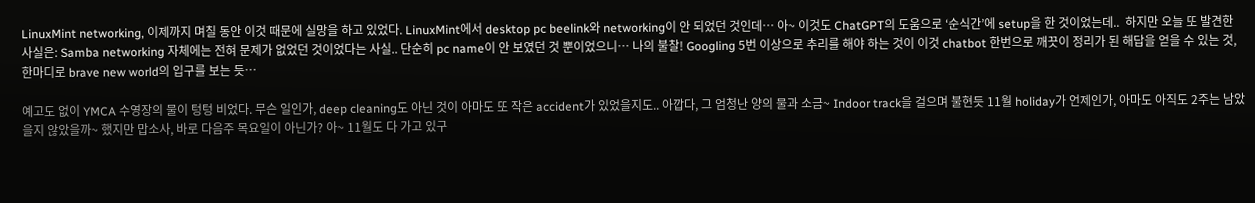LinuxMint networking, 이제까지 며칠 동안 이것 때문에 실망을 하고 있었다. LinuxMint에서 desktop pc beelink와 networking이 안 되었던 것인데… 아~ 이것도 ChatGPT의 도움으로 ‘순식간’에 setup을 한 것이었는데..  하지만 오늘 또 발견한 사실은: Samba networking 자체에는 전혀 문제가 없었던 것이었다는 사실.. 단순히 pc name이 안 보였던 것 뿐이었으니… 나의 불찰! Googling 5번 이상으로 추리를 해야 하는 것이 이것 chatbot 한번으로 깨끗이 정리가 된 해답을 얻을 수 있는 것, 한마디로 brave new world의 입구를 보는 듯…

예고도 없이 YMCA 수영장의 물이 텅텅 비었다. 무슨 일인가, deep cleaning도 아닌 것이 아마도 또 작은 accident가 있었을지도.. 아깝다, 그 엄청난 양의 물과 소금~ Indoor track을 걸으며 불현듯 11월 holiday가 언제인가, 아마도 아직도 2주는 남았을지 않았을까~ 했지만 맙소사, 바로 다음주 목요일이 아닌가? 아~ 11월도 다 가고 있구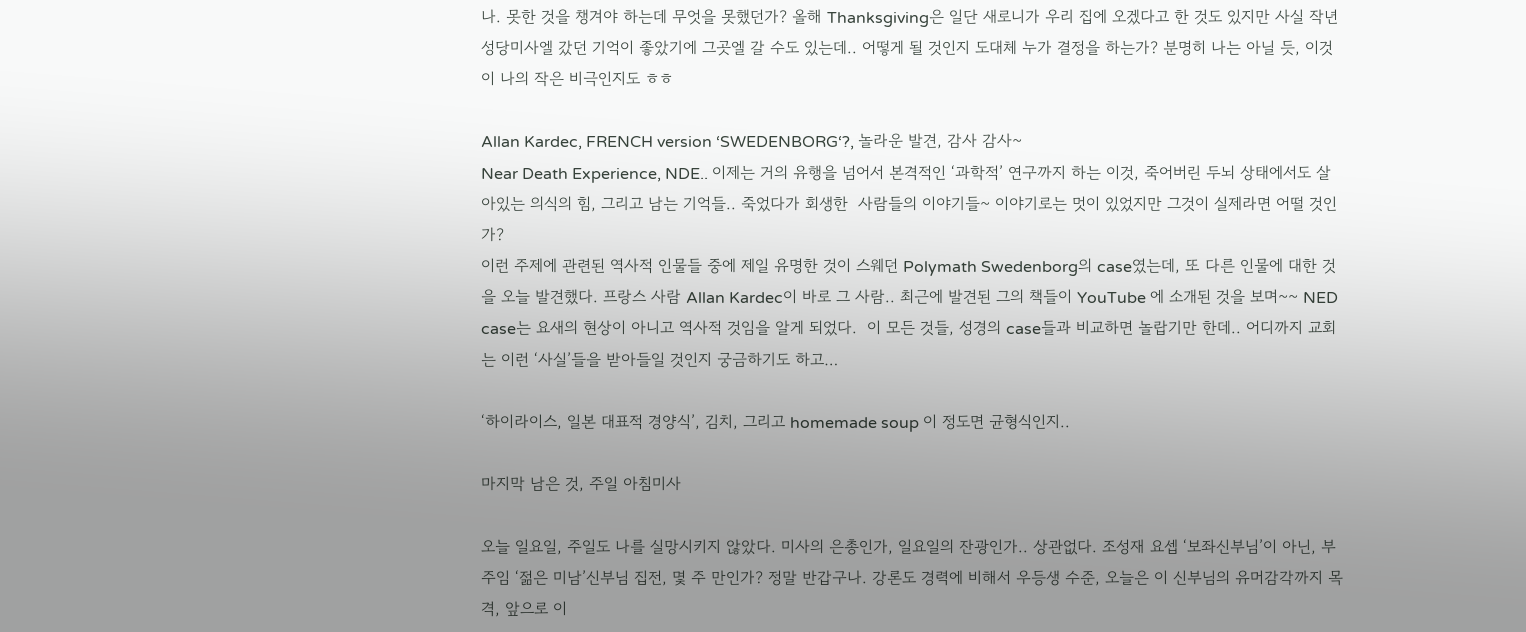나. 못한 것을 챙겨야 하는데 무엇을 못했던가? 올해 Thanksgiving은 일단 새로니가 우리 집에 오겠다고 한 것도 있지만 사실 작년 성당미사엘 갔던 기억이 좋았기에 그곳엘 갈 수도 있는데.. 어떻게 될 것인지 도대체 누가 결정을 하는가? 분명히 나는 아닐 듯, 이것이 나의 작은 비극인지도 ㅎㅎ

Allan Kardec, FRENCH version ‘SWEDENBORG‘?, 놀라운 발견, 감사 감사~
Near Death Experience, NDE.. 이제는 거의 유행을 넘어서 본격적인 ‘과학적’ 연구까지 하는 이것, 죽어버린 두뇌 상태에서도 살아있는 의식의 힘, 그리고 남는 기억들.. 죽었다가 회생한  사람들의 이야기들~ 이야기로는 멋이 있었지만 그것이 실제라면 어떨 것인가?
이런 주제에 관련된 역사적 인물들 중에 제일 유명한 것이 스웨던 Polymath Swedenborg의 case였는데, 또 다른 인물에 대한 것을 오늘 발견했다. 프랑스 사람 Allan Kardec이 바로 그 사람.. 최근에 발견된 그의 책들이 YouTube 에 소개된 것을 보며~~ NED case는 요새의 현상이 아니고 역사적 것임을 알게 되었다.  이 모든 것들, 성경의 case들과 비교하면 놀랍기만 한데.. 어디까지 교회는 이런 ‘사실’들을 받아들일 것인지 궁금하기도 하고…

‘하이라이스, 일본 대표적 경양식’, 김치, 그리고 homemade soup 이 정도면 균형식인지..

마지막 남은 것, 주일 아침미사

오늘 일요일, 주일도 나를 실망시키지 않았다. 미사의 은총인가, 일요일의 잔광인가.. 상관없다. 조성재 요셉 ‘보좌신부님’이 아닌, 부주임 ‘젊은 미남’신부님 집전, 몇 주 만인가? 정말 반갑구나. 강론도 경력에 비해서 우등생 수준, 오늘은 이 신부님의 유머감각까지 목격, 앞으로 이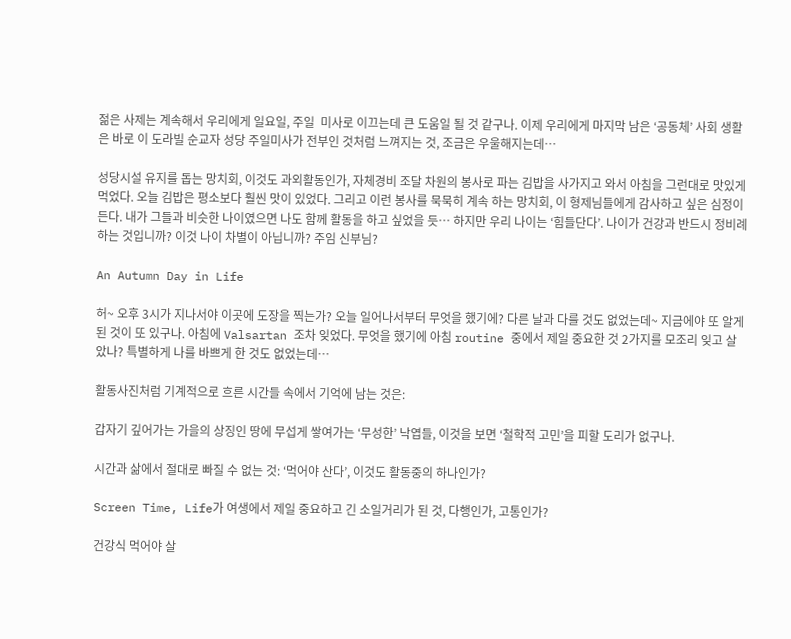젊은 사제는 계속해서 우리에게 일요일, 주일  미사로 이끄는데 큰 도움일 될 것 같구나. 이제 우리에게 마지막 남은 ‘공동체’ 사회 생활은 바로 이 도라빌 순교자 성당 주일미사가 전부인 것처럼 느껴지는 것, 조금은 우울해지는데…

성당시설 유지를 돕는 망치회, 이것도 과외활동인가, 자체경비 조달 차원의 봉사로 파는 김밥을 사가지고 와서 아침을 그런대로 맛있게 먹었다. 오늘 김밥은 평소보다 훨씬 맛이 있었다. 그리고 이런 봉사를 묵묵히 계속 하는 망치회, 이 형제님들에게 감사하고 싶은 심정이 든다. 내가 그들과 비슷한 나이였으면 나도 함께 활동을 하고 싶었을 듯… 하지만 우리 나이는 ‘힘들단다’. 나이가 건강과 반드시 정비례하는 것입니까? 이것 나이 차별이 아닙니까? 주임 신부님?

An Autumn Day in Life

허~ 오후 3시가 지나서야 이곳에 도장을 찍는가? 오늘 일어나서부터 무엇을 했기에? 다른 날과 다를 것도 없었는데~ 지금에야 또 알게 된 것이 또 있구나. 아침에 Valsartan 조차 잊었다. 무엇을 했기에 아침 routine 중에서 제일 중요한 것 2가지를 모조리 잊고 살았나? 특별하게 나를 바쁘게 한 것도 없었는데…

활동사진처럼 기계적으로 흐른 시간들 속에서 기억에 남는 것은:

갑자기 깊어가는 가을의 상징인 땅에 무섭게 쌓여가는 ‘무성한’ 낙엽들, 이것을 보면 ‘철학적 고민’을 피할 도리가 없구나.

시간과 삶에서 절대로 빠질 수 없는 것: ‘먹어야 산다’, 이것도 활동중의 하나인가?

Screen Time, Life가 여생에서 제일 중요하고 긴 소일거리가 된 것, 다행인가, 고통인가?

건강식 먹어야 살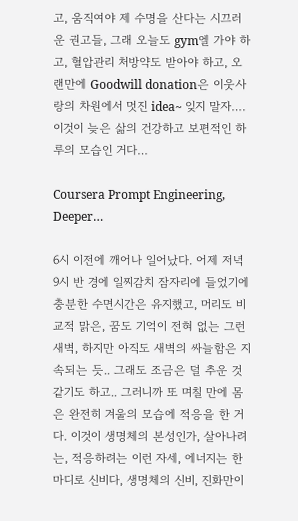고, 움직여야 제 수명을 산다는 시끄러운 권고들, 그래 오늘도 gym엘 가야 하고, 혈압관리 처방약도 받아야 하고, 오랜만에 Goodwill donation은 이웃사랑의 차원에서 멋진 idea~ 잊지 말자…. 이것이 늦은 삶의 건강하고 보편적인 하루의 모습인 거다…

Coursera Prompt Engineering, Deeper…

6시 이전에 깨어나 일어났다. 어제 저녁 9시 반 경에 일찌감치 잠자리에 들었기에 충분한 수면시간은 유지했고, 머리도 비교적 맑은, 꿈도 기억이 전혀 없는 그런 새벽, 하지만 아직도 새벽의 싸늘함은 지속되는 듯.. 그래도 조금은 덜 추운 것 같기도 하고.. 그러니까 또 며칠 만에 몸은 완전히 겨울의 모습에 적응을 한 거다. 이것이 생명체의 본성인가, 살아나려는, 적응하려는 이런 자세, 에너지는 한마디로 신비다, 생명체의 신비, 진화만이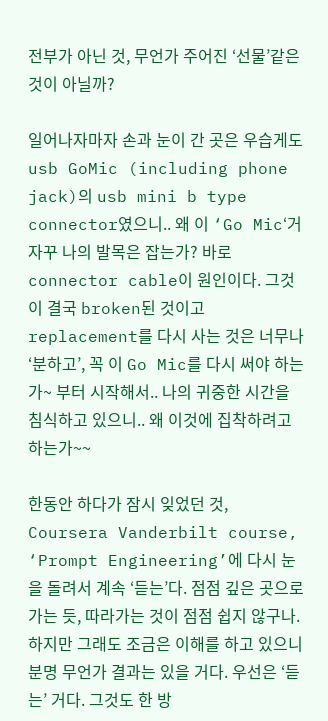전부가 아닌 것, 무언가 주어진 ‘선물’같은 것이 아닐까?

일어나자마자 손과 눈이 간 곳은 우습게도 usb GoMic (including phone jack)의 usb mini b type connector였으니.. 왜 이 ‘Go Mic‘거 자꾸 나의 발목은 잡는가? 바로 connector cable이 원인이다. 그것이 결국 broken된 것이고 replacement를 다시 사는 것은 너무나 ‘분하고’, 꼭 이 Go Mic를 다시 써야 하는가~ 부터 시작해서.. 나의 귀중한 시간을 침식하고 있으니.. 왜 이것에 집착하려고 하는가~~

한동안 하다가 잠시 잊었던 것, Coursera Vanderbilt course, ‘Prompt Engineering’에 다시 눈을 돌려서 계속 ‘듣는’다. 점점 깊은 곳으로 가는 듯, 따라가는 것이 점점 쉽지 않구나. 하지만 그래도 조금은 이해를 하고 있으니 분명 무언가 결과는 있을 거다. 우선은 ‘듣는’ 거다. 그것도 한 방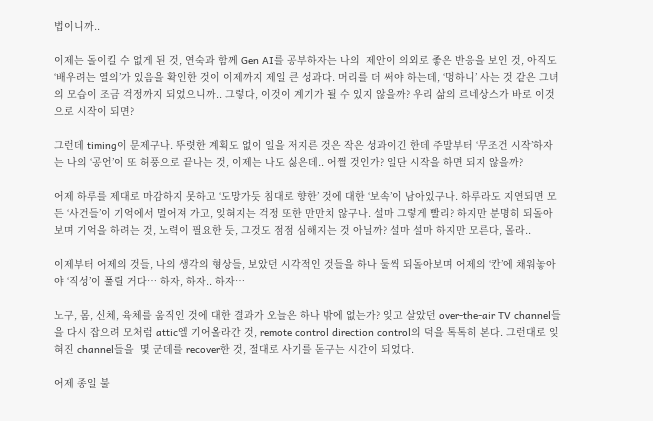법이니까..

이제는 돌이킬 수 없게 된 것, 연숙과 함께 Gen AI를 공부하자는 나의  제안이 의외로 좋은 반응을 보인 것, 아직도 ‘배우려는 열의’가 있음을 확인한 것이 이제까지 제일 큰 성과다. 머리를 더 써야 하는데, ‘멍하니’ 사는 것 같은 그녀의 모습이 조금 걱정까지 되었으니까.. 그렇다, 이것이 계기가 될 수 있지 않을까? 우리 삶의 르네상스가 바로 이것으로 시작이 되면?

그런데 timing이 문제구나. 뚜렷한 계획도 없이 일을 저지른 것은 작은 성과이긴 한데 주말부터 ‘무조건 시작’하자는 나의 ‘공언’이 또 허풍으로 끝나는 것, 이제는 나도 싫은데.. 어쩔 것인가? 일단 시작을 하면 되지 않을까?

어제 하루를 제대로 마감하지 못하고 ‘도망가듯 침대로 향한’ 것에 대한 ‘보속’이 남아있구나. 하루라도 지연되면 모든 ‘사건들’이 기억에서 멀어져 가고, 잊혀지는 걱정 또한 만만치 않구나. 설마 그렇게 빨리? 하지만 분명히 되돌아보며 기억을 하려는 것, 노력이 필요한 듯, 그것도 점점 심해지는 것 아닐까? 설마 설마 하지만 모른다, 몰라..

이제부터 어제의 것들, 나의 생각의 형상들, 보았던 시각적인 것들을 하나 둘씩 되돌아보며 어제의 ‘칸’에 채워놓아야 ‘직성’이 풀릴 거다… 하자, 하자.. 하자…

노구, 몸, 신체, 육체를 움직인 것에 대한 결과가 오늘은 하나 밖에 없는가? 잊고 살았던 over-the-air TV channel들을 다시 잡으려 모처럼 attic엘 기어올라간 것, remote control direction control의 덕을 톡톡히 본다. 그런대로 잊혀진 channel들을  몇 군데를 recover한 것, 절대로 사기를 돋구는 시간이 되었다.

어제 종일 불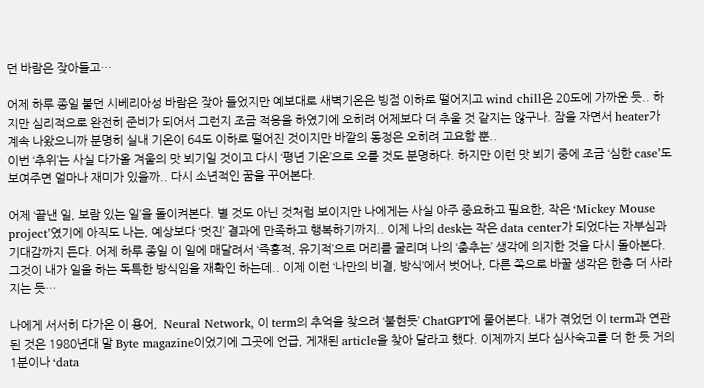던 바람은 잦아들고…

어제 하루 종일 불던 시베리아성 바람은 잦아 들었지만 예보대로 새벽기온은 빙점 이하로 떨어지고 wind chill은 20도에 가까운 듯.. 하지만 심리적으로 완전히 준비가 되어서 그런지 조금 적응을 하였기에 오히려 어제보다 더 추울 것 같지는 않구나. 잠을 자면서 heater가 계속 나왔으니까 분명히 실내 기온이 64도 이하로 떨어진 것이지만 바깥의 동정은 오히려 고요함 뿐..
이번 ‘추위’는 사실 다가올 겨울의 맛 뵈기일 것이고 다시 ‘평년 기온’으로 오를 것도 분명하다. 하지만 이런 맛 뵈기 중에 조금 ‘심한 case’도 보여주면 얼마나 재미가 있을까.. 다시 소년적인 꿈을 꾸어본다.

어제 ‘끝낸 일, 보람 있는 일’을 돌이켜본다. 별 것도 아닌 것처럼 보이지만 나에게는 사실 아주 중요하고 필요한, 작은 ‘Mickey Mouse project’였기에 아직도 나는, 예상보다 ‘멋진’ 결과에 만족하고 행복하기까지.. 이제 나의 desk는 작은 data center가 되었다는 자부심과 기대감까지 든다. 어제 하루 종일 이 일에 매달려서 ‘즉흥적, 유기적’으로 머리를 굴리며 나의 ‘춤추는’ 생각에 의지한 것을 다시 돌아본다. 그것이 내가 일을 하는 독특한 방식임을 재확인 하는데.. 이제 이런 ‘나만의 비결, 방식’에서 벗어나, 다른 쪽으로 바꿀 생각은 한층 더 사라지는 듯…

나에게 서서히 다가온 이 용어,  Neural Network, 이 term의 추억을 찾으려 ‘불현듯’ ChatGPT에 물어본다. 내가 겪었던 이 term과 연관된 것은 1980년대 말 Byte magazine이었기에 그곳에 언급, 게재된 article을 찾아 달라고 했다. 이제까지 보다 심사숙고를 더 한 듯 거의 1분이나 ‘data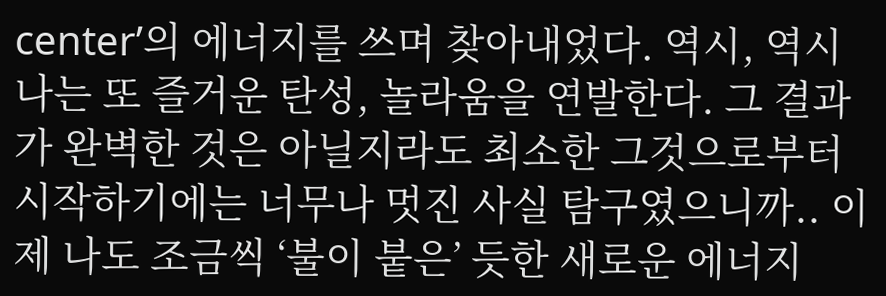center’의 에너지를 쓰며 찾아내었다. 역시, 역시 나는 또 즐거운 탄성, 놀라움을 연발한다. 그 결과가 완벽한 것은 아닐지라도 최소한 그것으로부터 시작하기에는 너무나 멋진 사실 탐구였으니까.. 이제 나도 조금씩 ‘불이 붙은’ 듯한 새로운 에너지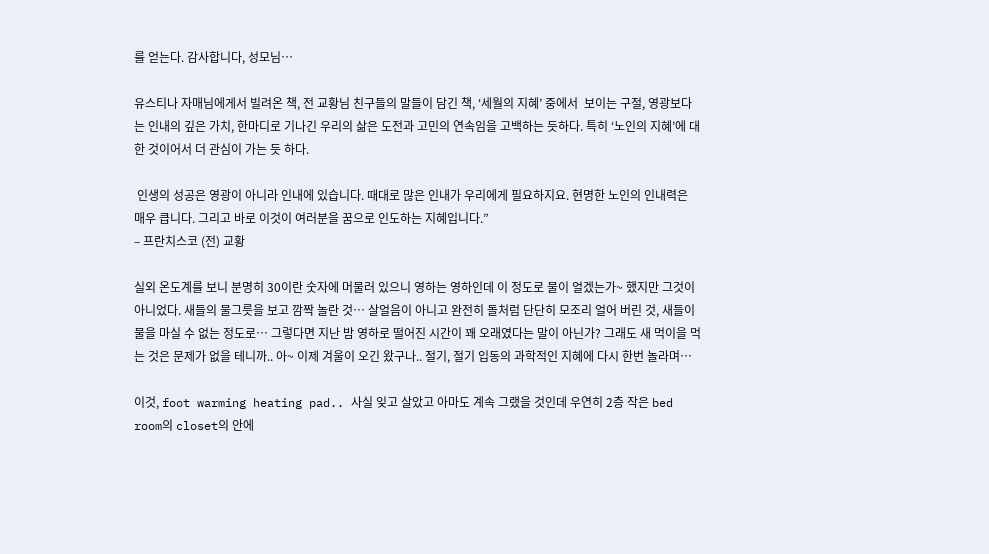를 얻는다. 감사합니다, 성모님…

유스티나 자매님에게서 빌려온 책, 전 교황님 친구들의 말들이 담긴 책, ‘세월의 지혜’ 중에서  보이는 구절, 영광보다는 인내의 깊은 가치, 한마디로 기나긴 우리의 삶은 도전과 고민의 연속임을 고백하는 듯하다. 특히 ‘노인의 지혜’에 대한 것이어서 더 관심이 가는 듯 하다.

 인생의 성공은 영광이 아니라 인내에 있습니다. 때대로 많은 인내가 우리에게 필요하지요. 현명한 노인의 인내력은 매우 큽니다. 그리고 바로 이것이 여러분을 꿈으로 인도하는 지혜입니다.”
– 프란치스코 (전) 교황

실외 온도계를 보니 분명히 30이란 숫자에 머물러 있으니 영하는 영하인데 이 정도로 물이 얼겠는가~ 했지만 그것이 아니었다. 새들의 물그릇을 보고 깜짝 놀란 것… 살얼음이 아니고 완전히 돌처럼 단단히 모조리 얼어 버린 것, 새들이 물을 마실 수 없는 정도로… 그렇다면 지난 밤 영하로 떨어진 시간이 꽤 오래였다는 말이 아닌가? 그래도 새 먹이을 먹는 것은 문제가 없을 테니까.. 아~ 이제 겨울이 오긴 왔구나.. 절기, 절기 입동의 과학적인 지혜에 다시 한번 놀라며…

이것, foot warming heating pad.. 사실 잊고 살았고 아마도 계속 그랬을 것인데 우연히 2층 작은 bed room의 closet의 안에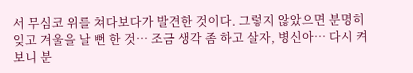서 무심코 위를 쳐다보다가 발견한 것이다. 그렇지 않았으면 분명히 잊고 겨울을 날 뻔 한 것… 조금 생각 좀 하고 살자, 병신아… 다시 켜 보니 분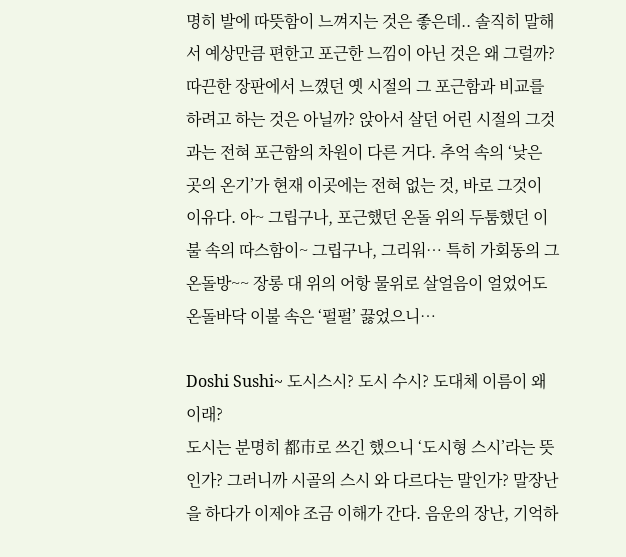명히 발에 따뜻함이 느껴지는 것은 좋은데.. 솔직히 말해서 예상만큼 편한고 포근한 느낌이 아닌 것은 왜 그럴까? 따끈한 장판에서 느꼈던 옛 시절의 그 포근함과 비교를 하려고 하는 것은 아닐까? 앉아서 살던 어린 시절의 그것과는 전혀 포근함의 차원이 다른 거다. 추억 속의 ‘낮은 곳의 온기’가 현재 이곳에는 전혀 없는 것, 바로 그것이 이유다. 아~ 그립구나, 포근했던 온돌 위의 두툼했던 이불 속의 따스함이~ 그립구나, 그리워… 특히 가회동의 그 온돌방~~ 장롱 대 위의 어항 물위로 살얼음이 얼었어도 온돌바닥 이불 속은 ‘펄펄’ 끓었으니…

Doshi Sushi~ 도시스시? 도시 수시? 도대체 이름이 왜 이래?
도시는 분명히 都市로 쓰긴 했으니 ‘도시형 스시’라는 뜻인가? 그러니까 시골의 스시 와 다르다는 말인가? 말장난을 하다가 이제야 조금 이해가 간다. 음운의 장난, 기억하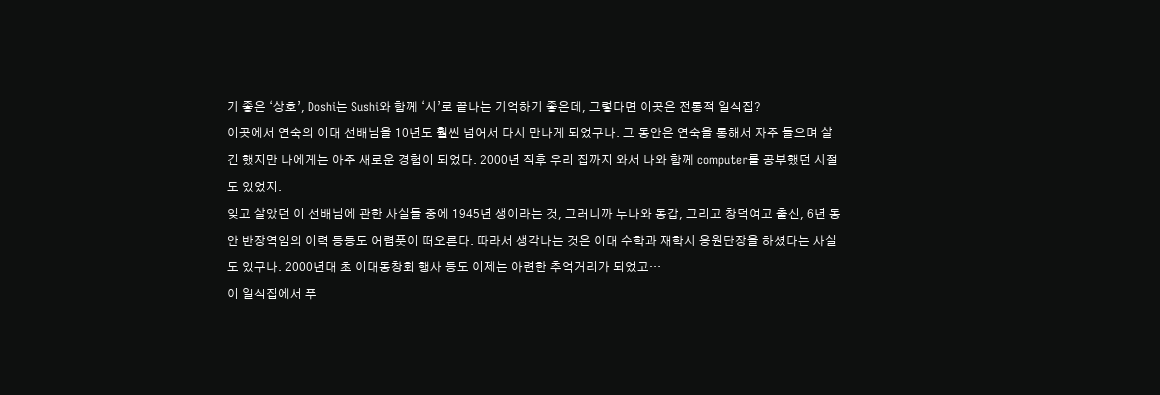기 좋은 ‘상호’, Doshi는 Sushi와 함께 ‘시’로 끝나는 기억하기 좋은데, 그렇다면 이곳은 전통적 일식집?
이곳에서 연숙의 이대 선배님을 10년도 훨씬 넘어서 다시 만나게 되었구나. 그 동안은 연숙을 통해서 자주 들으며 살긴 했지만 나에게는 아주 새로운 경험이 되었다. 2000년 직후 우리 집까지 와서 나와 함께 computer를 공부했던 시절도 있었지.
잊고 살았던 이 선배님에 관한 사실들 중에 1945년 생이라는 것, 그러니까 누나와 동갑, 그리고 창덕여고 출신, 6년 동안 반장역임의 이력 등등도 어렴풋이 떠오른다. 따라서 생각나는 것은 이대 수학과 재학시 응원단장을 하셨다는 사실도 있구나. 2000년대 초 이대동창회 행사 등도 이제는 아련한 추억거리가 되었고…
이 일식집에서 푸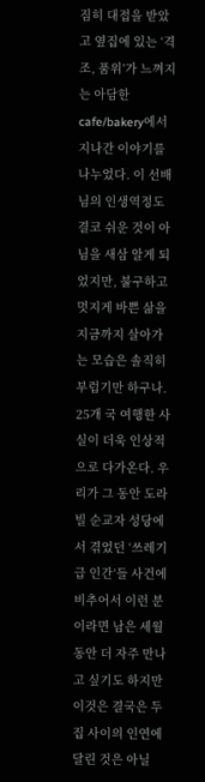짐히 대접을 받았고 옆집에 있는 ‘격조, 품위’가 느껴지는 아담한 cafe/bakery에서 지나간 이야기를 나누었다. 이 선배님의 인생역정도 결코 쉬운 것이 아님을 새삼 알게 되었지만, 불구하고 멋지게 바쁜 삶을 지금까지 살아가는 모습은 솔직히 부럽기만 하구나. 25개 국 여행한 사실이 더욱 인상적으로 다가온다. 우리가 그 동안 도라빌 순교자 성당에서 겪었던 ‘쓰레기급 인간’들 사건에 비추어서 이런 분이라면 남은 세월 동안 더 자주 만나고 싶기도 하지만 이것은 결국은 두 집 사이의 인연에 달린 것은 아닐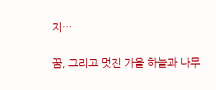지…

꿈, 그리고 멋진 가을 하늘과 나무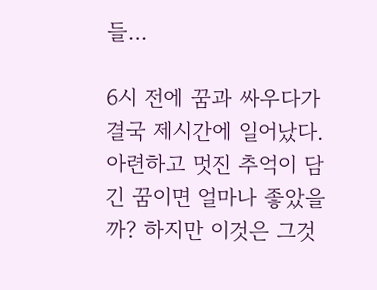들…

6시 전에 꿈과 싸우다가 결국 제시간에 일어났다. 아련하고 멋진 추억이 담긴 꿈이면 얼마나 좋았을까? 하지만 이것은 그것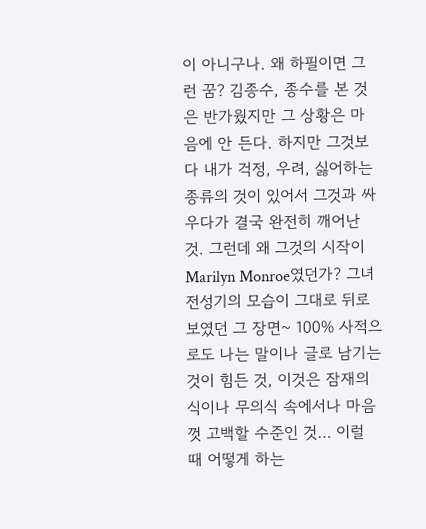이 아니구나. 왜 하필이면 그런 꿈? 김종수, 종수를 본 것은 반가웠지만 그 상황은 마음에 안 든다. 하지만 그것보다 내가 걱정, 우려, 싫어하는 종류의 것이 있어서 그것과 싸우다가 결국 완전히 깨어난 것. 그런데 왜 그것의 시작이 Marilyn Monroe였던가? 그녀 전성기의 모습이 그대로 뒤로 보였던 그 장면~ 100% 사적으로도 나는 말이나 글로 남기는 것이 힘든 것, 이것은 잠재의식이나 무의식 속에서나 마음껏 고백할 수준인 것… 이럴 때 어떻게 하는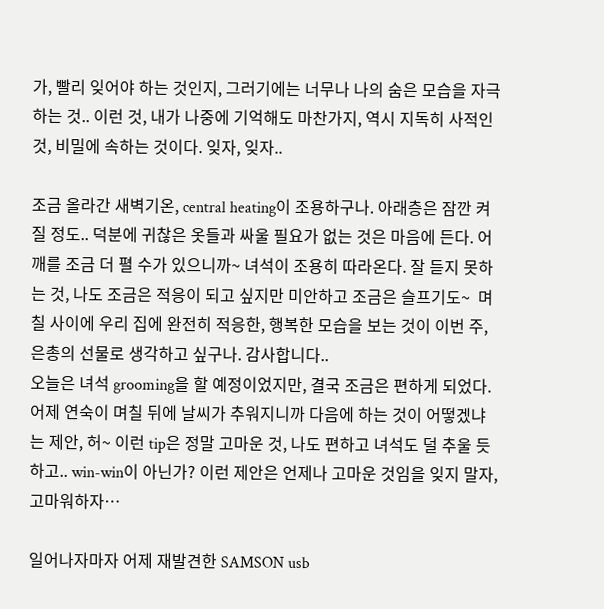가, 빨리 잊어야 하는 것인지, 그러기에는 너무나 나의 숨은 모습을 자극하는 것.. 이런 것, 내가 나중에 기억해도 마찬가지, 역시 지독히 사적인 것, 비밀에 속하는 것이다. 잊자, 잊자..

조금 올라간 새벽기온, central heating이 조용하구나. 아래층은 잠깐 켜질 정도.. 덕분에 귀찮은 옷들과 싸울 필요가 없는 것은 마음에 든다. 어깨를 조금 더 펼 수가 있으니까~ 녀석이 조용히 따라온다. 잘 듣지 못하는 것, 나도 조금은 적응이 되고 싶지만 미안하고 조금은 슬프기도~  며칠 사이에 우리 집에 완전히 적응한, 행복한 모습을 보는 것이 이번 주, 은총의 선물로 생각하고 싶구나. 감사합니다..
오늘은 녀석 grooming을 할 예정이었지만, 결국 조금은 편하게 되었다. 어제 연숙이 며칠 뒤에 날씨가 추워지니까 다음에 하는 것이 어떻겠냐는 제안, 허~ 이런 tip은 정말 고마운 것, 나도 편하고 녀석도 덜 추울 듯하고.. win-win이 아닌가? 이런 제안은 언제나 고마운 것임을 잊지 말자, 고마워하자…

일어나자마자 어제 재발견한 SAMSON usb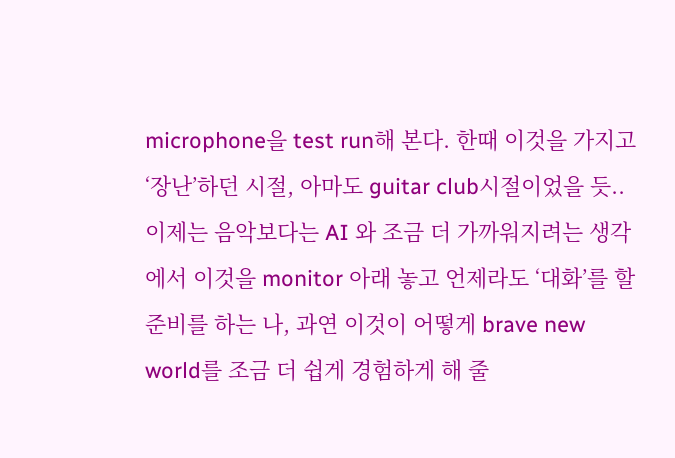microphone을 test run해 본다. 한때 이것을 가지고 ‘장난’하던 시절, 아마도 guitar club시절이었을 듯.. 이제는 음악보다는 AI 와 조금 더 가까워지려는 생각에서 이것을 monitor 아래 놓고 언제라도 ‘대화’를 할 준비를 하는 나, 과연 이것이 어떻게 brave new world를 조금 더 쉽게 경험하게 해 줄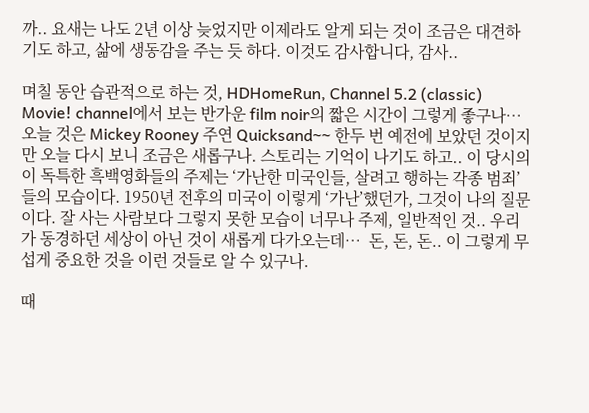까.. 요새는 나도 2년 이상 늦었지만 이제라도 알게 되는 것이 조금은 대견하기도 하고, 삶에 생동감을 주는 듯 하다. 이것도 감사합니다, 감사..

며칠 동안 습관적으로 하는 것, HDHomeRun, Channel 5.2 (classic) Movie! channel에서 보는 반가운 film noir의 짧은 시간이 그렇게 좋구나… 오늘 것은 Mickey Rooney 주연 Quicksand~~ 한두 번 예전에 보았던 것이지만 오늘 다시 보니 조금은 새롭구나. 스토리는 기억이 나기도 하고.. 이 당시의 이 독특한 흑백영화들의 주제는 ‘가난한 미국인들, 살려고 행하는 각종 범죄’들의 모습이다. 1950년 전후의 미국이 이렇게 ‘가난’했던가, 그것이 나의 질문이다. 잘 사는 사람보다 그렇지 못한 모습이 너무나 주제, 일반적인 것.. 우리가 동경하던 세상이 아닌 것이 새롭게 다가오는데…  돈, 돈, 돈.. 이 그렇게 무섭게 중요한 것을 이런 것들로 알 수 있구나.

때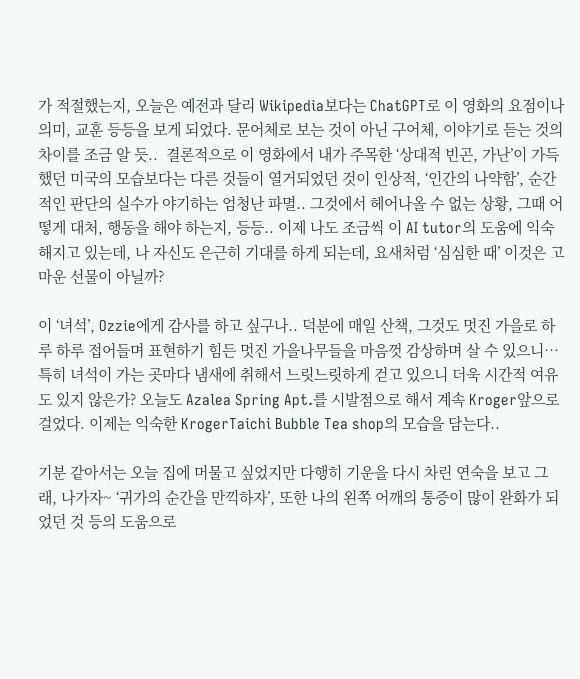가 적절했는지, 오늘은 예전과 달리 Wikipedia보다는 ChatGPT로 이 영화의 요점이나 의미, 교훈 등등을 보게 되었다. 문어체로 보는 것이 아닌 구어체, 이야기로 듣는 것의 차이를 조금 알 듯..  결론적으로 이 영화에서 내가 주목한 ‘상대적 빈곤, 가난’이 가득했던 미국의 모습보다는 다른 것들이 열거되었던 것이 인상적, ‘인간의 나약함’, 순간적인 판단의 실수가 야기하는 엄청난 파멸.. 그것에서 헤어나올 수 없는 상황, 그때 어떻게 대처, 행동을 해야 하는지, 등등.. 이제 나도 조금씩 이 AI tutor의 도움에 익숙해지고 있는데, 나 자신도 은근히 기대를 하게 되는데, 요새처럼 ‘심심한 때’ 이것은 고마운 선물이 아닐까?

이 ‘녀석’, Ozzie에게 감사를 하고 싶구나.. 덕분에 매일 산책, 그것도 멋진 가을로 하루 하루 접어들며 표현하기 힘든 멋진 가을나무들을 마음껏 감상하며 살 수 있으니… 특히 녀석이 가는 곳마다 냄새에 취해서 느릿느릿하게 걷고 있으니 더욱 시간적 여유도 있지 않은가? 오늘도 Azalea Spring Apt.를 시발점으로 해서 계속 Kroger앞으로 걸었다. 이제는 익숙한 KrogerTaichi Bubble Tea shop의 모습을 담는다..

기분 같아서는 오늘 집에 머물고 싶었지만 다행히 기운을 다시 차린 연숙을 보고 그래, 나가자~ ‘귀가의 순간을 만끽하자’, 또한 나의 왼쪽 어깨의 통증이 많이 완화가 되었던 것 등의 도움으로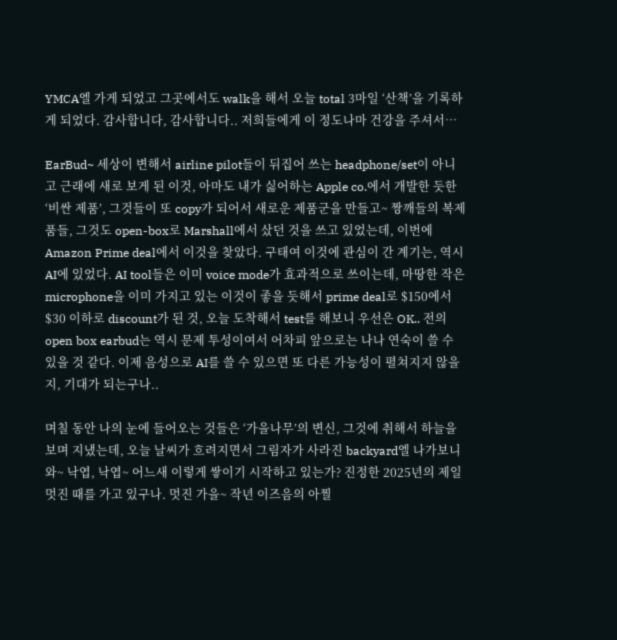YMCA엘 가게 되었고 그곳에서도 walk을 해서 오늘 total 3마일 ‘산책’을 기록하게 되었다. 감사합니다, 감사합니다.. 저희들에게 이 정도나마 건강을 주셔서…

EarBud~ 세상이 변해서 airline pilot들이 뒤집어 쓰는 headphone/set이 아니고 근래에 새로 보게 된 이것, 아마도 내가 싫어하는 Apple co.에서 개발한 듯한 ‘비싼 제품’, 그것들이 또 copy가 되어서 새로운 제품군을 만들고~ 짱깨들의 복제품들, 그것도 open-box로 Marshall에서 샀던 것을 쓰고 있었는데, 이번에 Amazon Prime deal에서 이것을 찾았다. 구태여 이것에 관심이 간 계기는, 역시 AI에 있었다. AI tool들은 이미 voice mode가 효과적으로 쓰이는데, 마땅한 작은 microphone을 이미 가지고 있는 이것이 좋을 듯해서 prime deal로 $150에서 $30 이하로 discount가 된 것, 오늘 도착해서 test를 해보니 우선은 OK.. 전의 open box earbud는 역시 문제 투성이여서 어차피 앞으로는 나나 연숙이 쓸 수 있을 것 같다. 이제 음성으로 AI를 쓸 수 있으면 또 다른 가능성이 펼쳐지지 않을지, 기대가 되는구나..

며칠 동안 나의 눈에 들어오는 것들은 ‘가을나무’의 변신, 그것에 취해서 하늘을 보며 지냈는데, 오늘 날씨가 흐려지면서 그림자가 사라진 backyard엘 나가보니 와~ 낙엽, 낙엽~ 어느새 이렇게 쌓이기 시작하고 있는가? 진정한 2025년의 제일 멋진 때를 가고 있구나. 멋진 가을~ 작년 이즈음의 아찔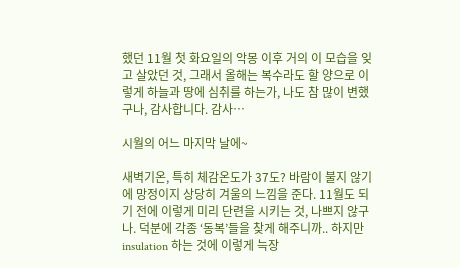했던 11월 첫 화요일의 악몽 이후 거의 이 모습을 잊고 살았던 것, 그래서 올해는 복수라도 할 양으로 이렇게 하늘과 땅에 심취를 하는가, 나도 참 많이 변했구나, 감사합니다. 감사…

시월의 어느 마지막 날에~

새벽기온, 특히 체감온도가 37도? 바람이 불지 않기에 망정이지 상당히 겨울의 느낌을 준다. 11월도 되기 전에 이렇게 미리 단련을 시키는 것, 나쁘지 않구나. 덕분에 각종 ‘동복’들을 찾게 해주니까.. 하지만 insulation 하는 것에 이렇게 늑장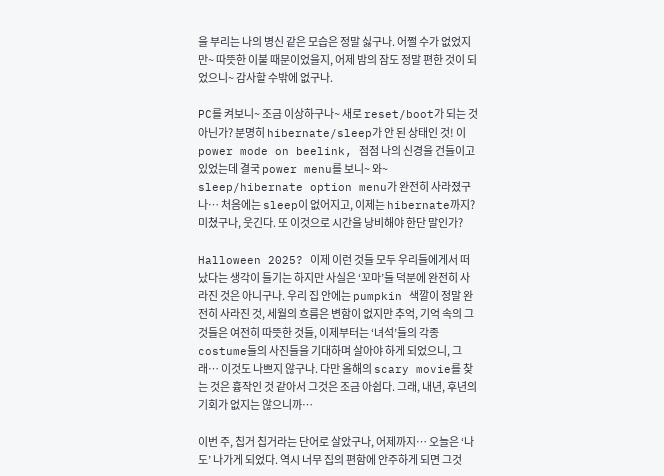을 부리는 나의 병신 같은 모습은 정말 싫구나. 어쩔 수가 없었지만~ 따뜻한 이불 때문이었을지, 어제 밤의 잠도 정말 편한 것이 되었으니~ 감사할 수밖에 없구나.

PC를 켜보니~ 조금 이상하구나~ 새로 reset/boot가 되는 것 아닌가? 분명히 hibernate/sleep가 안 된 상태인 것! 이 power mode on beelink, 점점 나의 신경을 건들이고 있었는데 결국 power menu를 보니~ 와~ sleep/hibernate option menu가 완전히 사라졌구나… 처음에는 sleep이 없어지고, 이제는 hibernate까지? 미쳤구나, 웃긴다. 또 이것으로 시간을 낭비해야 한단 말인가?

Halloween 2025? 이제 이런 것들 모두 우리들에게서 떠났다는 생각이 들기는 하지만 사실은 ‘꼬마’들 덕분에 완전히 사라진 것은 아니구나. 우리 집 안에는 pumpkin 색깔이 정말 완전히 사라진 것, 세월의 흐름은 변함이 없지만 추억, 기억 속의 그것들은 여전히 따뜻한 것들, 이제부터는 ‘녀석’들의 각종 costume들의 사진들을 기대하며 살아야 하게 되었으니, 그래… 이것도 나쁘지 않구나. 다만 올해의 scary movie를 찾는 것은 흉작인 것 같아서 그것은 조금 아쉽다. 그래, 내년, 후년의 기회가 없지는 않으니까…

이번 주, 칩거 칩거라는 단어로 살았구나, 어제까지… 오늘은 ‘나도’ 나가게 되었다. 역시 너무 집의 편함에 안주하게 되면 그것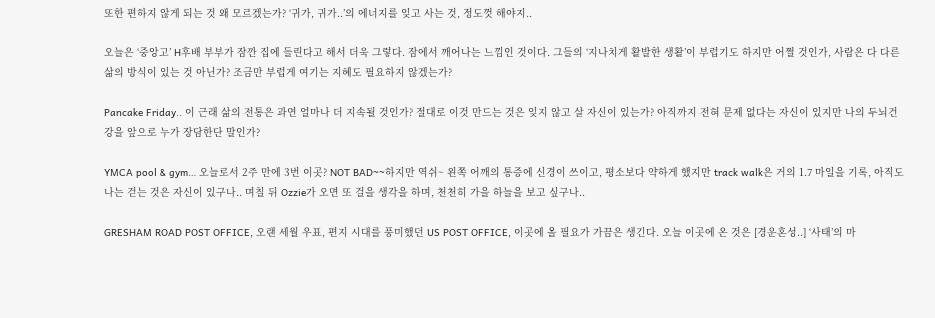또한 편하지 않게 되는 것 왜 모르겠는가? ‘귀가, 귀가..’의 에너지를 잊고 사는 것, 정도껏 해야지..

오늘은 ‘중앙고’ H후배 부부가 잠깐 집에 들린다고 해서 더욱 그렇다. 잠에서 깨어나는 느낌인 것이다. 그들의 ‘지나치게 활발한 생활’이 부럽기도 하지만 어쩔 것인가, 사람은 다 다른 삶의 방식이 있는 것 아닌가? 조금만 부럽게 여기는 지혜도 필요하지 않겠는가?

Pancake Friday.. 이 근래 삶의 전통은 과연 얼마나 더 지속될 것인가? 절대로 이것 만드는 것은 잊지 않고 살 자신이 있는가? 아직까지 전혀 문제 없다는 자신이 있지만 나의 두뇌건강을 앞으로 누가 장담한단 말인가?

YMCA pool & gym… 오늘로서 2주 만에 3번 이곳? NOT BAD~~하지만 역쉬~ 왼쪽 어깨의 통증에 신경이 쓰이고, 평소보다 약하게 했지만 track walk은 거의 1.7 마일을 기록, 아직도 나는 걷는 것은 자신이 있구나.. 며칠 뒤 Ozzie가 오면 또 걸을 생각을 하며, 천천히 가을 하늘을 보고 싶구나..

GRESHAM ROAD POST OFFICE, 오랜 세월 우표, 편지 시대를 풍미했던 US POST OFFICE, 이곳에 올 필요가 가끔은 생긴다. 오늘 이곳에 온 것은 [경운혼성..] ‘사태’의 마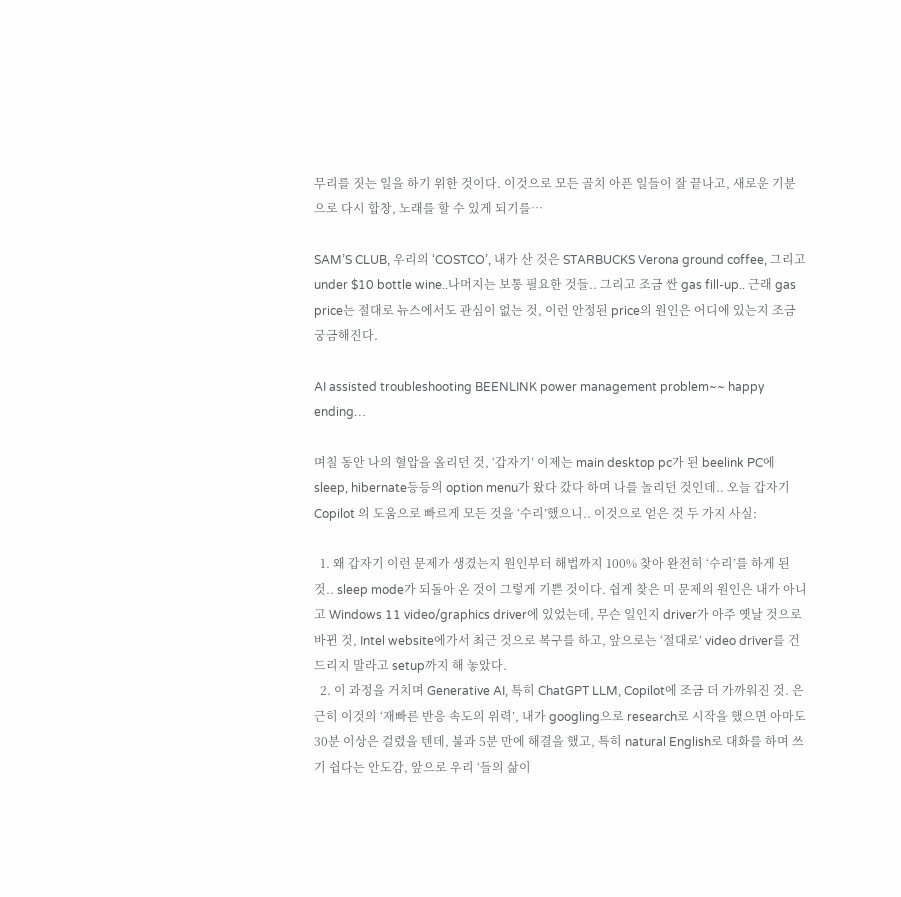무리를 짓는 일을 하기 위한 것이다. 이것으로 모든 골치 아픈 일들이 잘 끝나고, 새로운 기분으로 다시 합창, 노래를 할 수 있게 되기를…

SAM’S CLUB, 우리의 ‘COSTCO’, 내가 산 것은 STARBUCKS Verona ground coffee, 그리고 under $10 bottle wine..나머지는 보통 필요한 것들.. 그리고 조금 싼 gas fill-up.. 근래 gas price는 절대로 뉴스에서도 관심이 없는 것, 이런 안정된 price의 원인은 어디에 있는지 조금 궁금해진다.

AI assisted troubleshooting BEENLINK power management problem~~ happy ending…

며칠 동안 나의 혈압을 올리던 것, ‘갑자기’ 이제는 main desktop pc가 된 beelink PC에 sleep, hibernate등등의 option menu가 왔다 갔다 하며 나를 놀리던 것인데.. 오늘 갑자기 Copilot 의 도움으로 빠르게 모든 것을 ‘수리’했으니.. 이것으로 얻은 것 두 가지 사실:

  1. 왜 갑자기 이런 문제가 생겼는지 원인부터 해법까지 100% 찾아 완전히 ‘수리’를 하게 된 것.. sleep mode가 되돌아 온 것이 그렇게 기쁜 것이다. 쉽게 찾은 미 문제의 원인은 내가 아니고 Windows 11 video/graphics driver에 있었는데, 무슨 일인지 driver가 아주 옛날 것으로 바뀐 것, Intel website에가서 최근 것으로 복구를 하고, 앞으로는 ‘절대로’ video driver를 건드리지 말라고 setup까지 해 놓았다.
  2. 이 과정을 거치며 Generative AI, 특히 ChatGPT LLM, Copilot에 조금 더 가까워진 것. 은근히 이것의 ‘재빠른 반응 속도의 위력’, 내가 googling으로 research로 시작을 했으면 아마도 30분 이상은 걸렸을 텐데, 불과 5분 만에 해결을 했고, 특히 natural English로 대화를 하며 쓰기 쉽다는 안도감, 앞으로 우리 ‘들의 삶이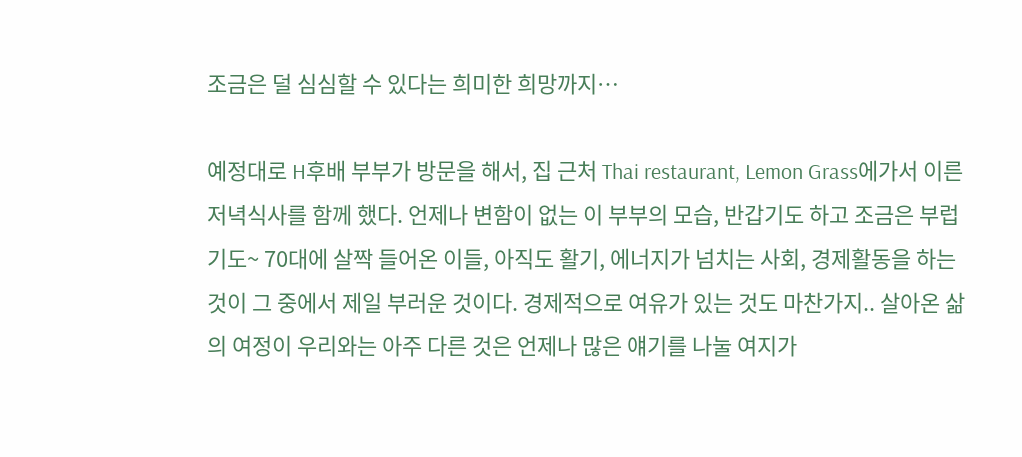조금은 덜 심심할 수 있다는 희미한 희망까지…

예정대로 H후배 부부가 방문을 해서, 집 근처 Thai restaurant, Lemon Grass에가서 이른 저녁식사를 함께 했다. 언제나 변함이 없는 이 부부의 모습, 반갑기도 하고 조금은 부럽기도~ 70대에 살짝 들어온 이들, 아직도 활기, 에너지가 넘치는 사회, 경제활동을 하는 것이 그 중에서 제일 부러운 것이다. 경제적으로 여유가 있는 것도 마찬가지.. 살아온 삶의 여정이 우리와는 아주 다른 것은 언제나 많은 얘기를 나눌 여지가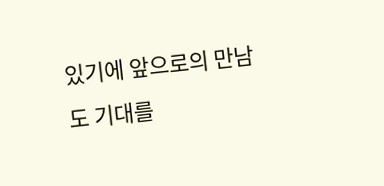있기에 앞으로의 만남도 기대를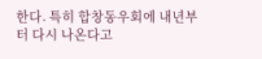한다. 특히 합창동우회에 내년부터 다시 나온다고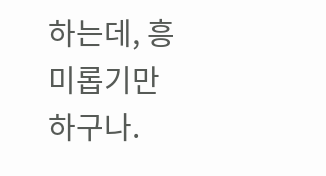하는데, 흥미롭기만 하구나.